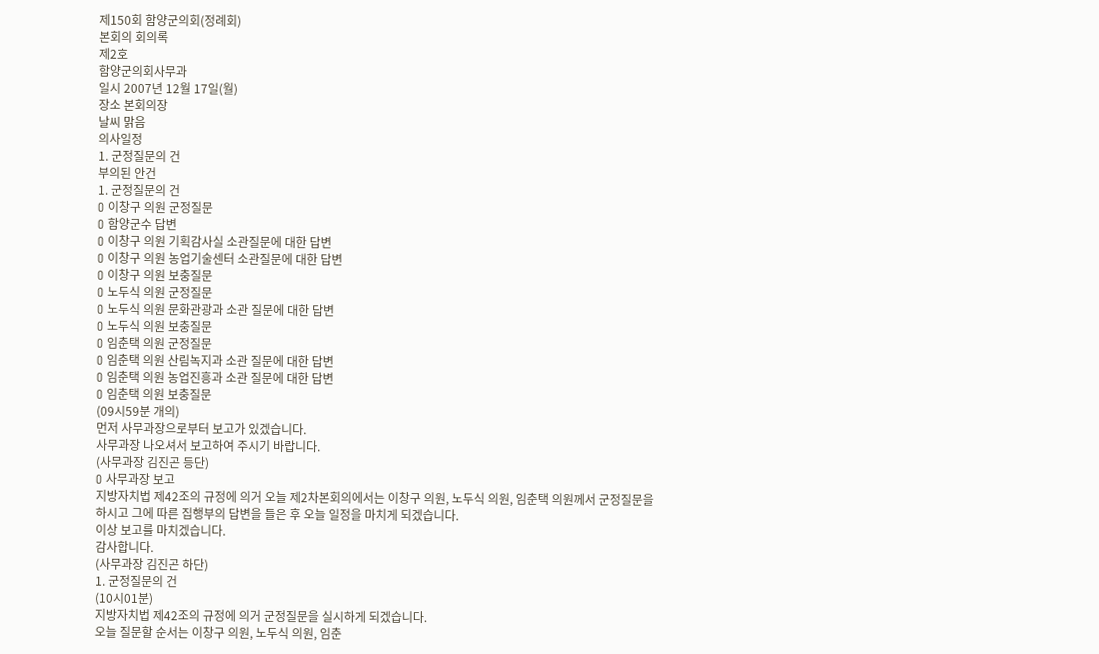제150회 함양군의회(정례회)
본회의 회의록
제2호
함양군의회사무과
일시 2007년 12월 17일(월)
장소 본회의장
날씨 맑음
의사일정
1. 군정질문의 건
부의된 안건
1. 군정질문의 건
O 이창구 의원 군정질문
O 함양군수 답변
O 이창구 의원 기획감사실 소관질문에 대한 답변
O 이창구 의원 농업기술센터 소관질문에 대한 답변
O 이창구 의원 보충질문
O 노두식 의원 군정질문
O 노두식 의원 문화관광과 소관 질문에 대한 답변
O 노두식 의원 보충질문
O 임춘택 의원 군정질문
O 임춘택 의원 산림녹지과 소관 질문에 대한 답변
O 임춘택 의원 농업진흥과 소관 질문에 대한 답변
O 임춘택 의원 보충질문
(09시59분 개의)
먼저 사무과장으로부터 보고가 있겠습니다.
사무과장 나오셔서 보고하여 주시기 바랍니다.
(사무과장 김진곤 등단)
O 사무과장 보고
지방자치법 제42조의 규정에 의거 오늘 제2차본회의에서는 이창구 의원, 노두식 의원, 임춘택 의원께서 군정질문을 하시고 그에 따른 집행부의 답변을 들은 후 오늘 일정을 마치게 되겠습니다.
이상 보고를 마치겠습니다.
감사합니다.
(사무과장 김진곤 하단)
1. 군정질문의 건
(10시01분)
지방자치법 제42조의 규정에 의거 군정질문을 실시하게 되겠습니다.
오늘 질문할 순서는 이창구 의원, 노두식 의원, 임춘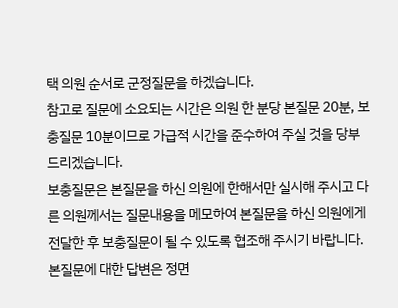택 의원 순서로 군정질문을 하겠습니다.
참고로 질문에 소요되는 시간은 의원 한 분당 본질문 20분, 보충질문 10분이므로 가급적 시간을 준수하여 주실 것을 당부 드리겠습니다.
보충질문은 본질문을 하신 의원에 한해서만 실시해 주시고 다른 의원께서는 질문내용을 메모하여 본질문을 하신 의원에게 전달한 후 보충질문이 될 수 있도록 협조해 주시기 바랍니다.
본질문에 대한 답변은 정면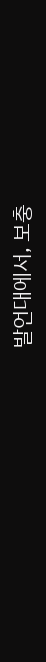발언대에서, 보충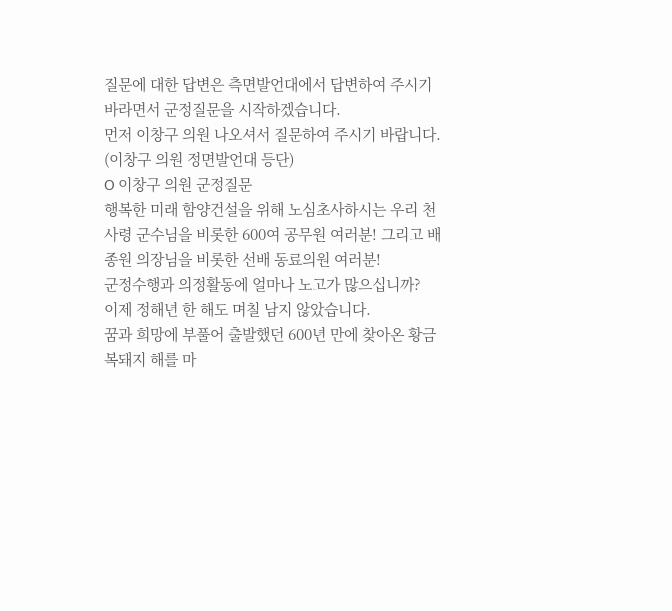질문에 대한 답변은 측면발언대에서 답변하여 주시기 바라면서 군정질문을 시작하겠습니다.
먼저 이창구 의원 나오셔서 질문하여 주시기 바랍니다.
(이창구 의원 정면발언대 등단)
O 이창구 의원 군정질문
행복한 미래 함양건설을 위해 노심초사하시는 우리 천사령 군수님을 비롯한 600여 공무원 여러분! 그리고 배종원 의장님을 비롯한 선배 동료의원 여러분!
군정수행과 의정활동에 얼마나 노고가 많으십니까?
이제 정해년 한 해도 며칠 남지 않았습니다.
꿈과 희망에 부풀어 출발했던 600년 만에 찾아온 황금복돼지 해를 마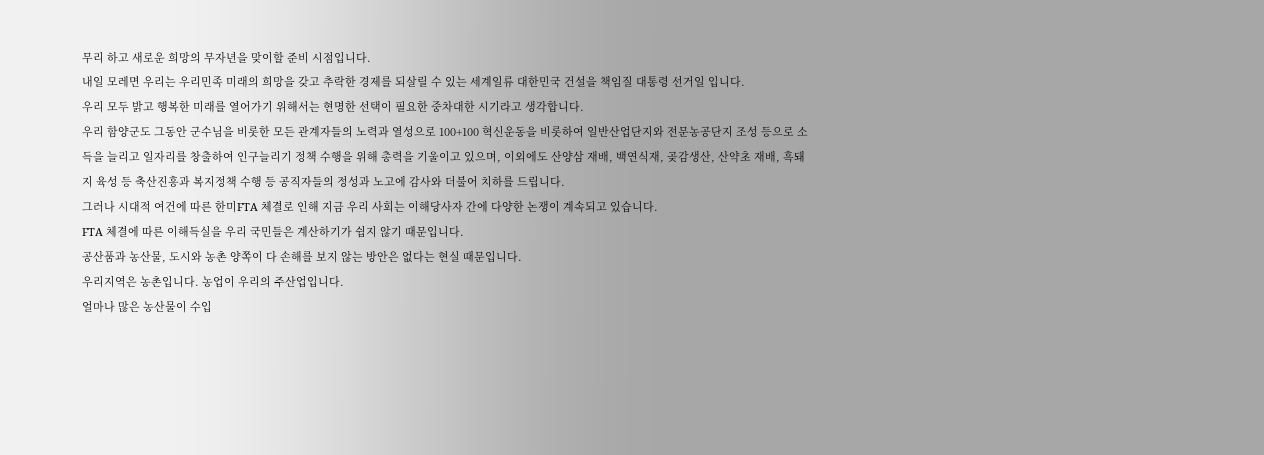무리 하고 새로운 희망의 무자년을 맞이할 준비 시점입니다.
내일 모레면 우리는 우리민족 미래의 희망을 갖고 추락한 경제를 되살릴 수 있는 세계일류 대한민국 건설을 책임질 대통령 선거일 입니다.
우리 모두 밝고 행복한 미래를 열어가기 위해서는 현명한 선택이 필요한 중차대한 시기라고 생각합니다.
우리 함양군도 그동안 군수님을 비롯한 모든 관계자들의 노력과 열성으로 100+100 혁신운동을 비롯하여 일반산업단지와 전문농공단지 조성 등으로 소득을 늘리고 일자리를 창출하여 인구늘리기 정책 수행을 위해 총력을 기울이고 있으며, 이외에도 산양삼 재배, 백연식재, 곶감생산, 산약초 재배, 흑돼지 육성 등 축산진흥과 복지정책 수행 등 공직자들의 정성과 노고에 감사와 더불어 치하를 드립니다.
그러나 시대적 여건에 따른 한미FTA 체결로 인해 지금 우리 사회는 이해당사자 간에 다양한 논쟁이 계속되고 있습니다.
FTA 체결에 따른 이해득실을 우리 국민들은 계산하기가 쉽지 않기 때문입니다.
공산품과 농산물, 도시와 농촌 양쪽이 다 손해를 보지 않는 방안은 없다는 현실 때문입니다.
우리지역은 농촌입니다. 농업이 우리의 주산업입니다.
얼마나 많은 농산물이 수입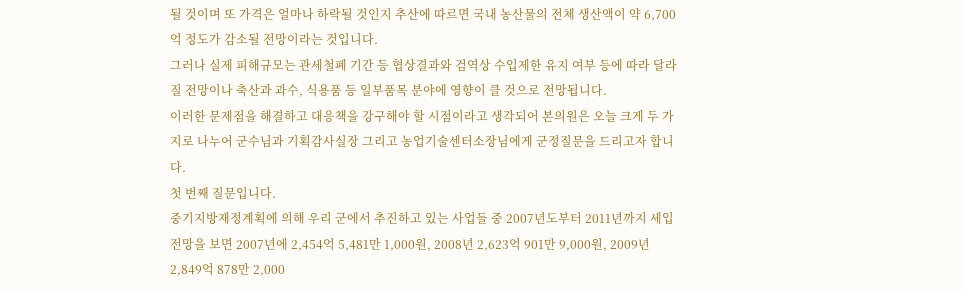될 것이며 또 가격은 얼마나 하락될 것인지 추산에 따르면 국내 농산물의 전체 생산액이 약 6,700억 정도가 감소될 전망이라는 것입니다.
그러나 실제 피해규모는 관세철폐 기간 등 협상결과와 검역상 수입제한 유지 여부 등에 따라 달라질 전망이나 축산과 과수, 식용품 등 일부품목 분야에 영향이 클 것으로 전망됩니다.
이러한 문제점을 해결하고 대응책을 강구해야 할 시점이라고 생각되어 본의원은 오늘 크게 두 가지로 나누어 군수님과 기획감사실장 그리고 농업기술센터소장님에게 군정질문을 드리고자 합니다.
첫 번째 질문입니다.
중기지방재정계획에 의해 우리 군에서 추진하고 있는 사업들 중 2007년도부터 2011년까지 세입 전망을 보면 2007년에 2,454억 5,481만 1,000원, 2008년 2,623억 901만 9,000원, 2009년 2,849억 878만 2,000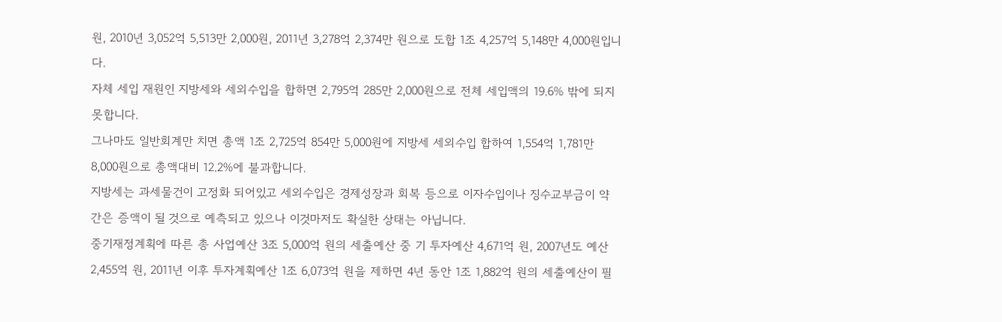원, 2010년 3,052억 5,513만 2,000원, 2011년 3,278억 2,374만 원으로 도합 1조 4,257억 5,148만 4,000원입니다.
자체 세입 재원인 지방세와 세외수입을 합하면 2,795억 285만 2,000원으로 전체 세입액의 19.6% 밖에 되지 못합니다.
그나마도 일반회계만 치면 총액 1조 2,725억 854만 5,000원에 지방세 세외수입 합하여 1,554억 1,781만 8,000원으로 총액대비 12.2%에 불과합니다.
지방세는 과세물건이 고정화 되어있고 세외수입은 경제성장과 회복 등으로 이자수입이나 징수교부금이 약간은 증액이 될 것으로 예측되고 있으나 이것마저도 확실한 상태는 아닙니다.
중기재정계획에 따른 총 사업예산 3조 5,000억 원의 세출예산 중 기 투자예산 4,671억 원, 2007년도 예산 2,455억 원, 2011년 이후 투자계획예산 1조 6,073억 원을 제하면 4년 동안 1조 1,882억 원의 세출예산이 필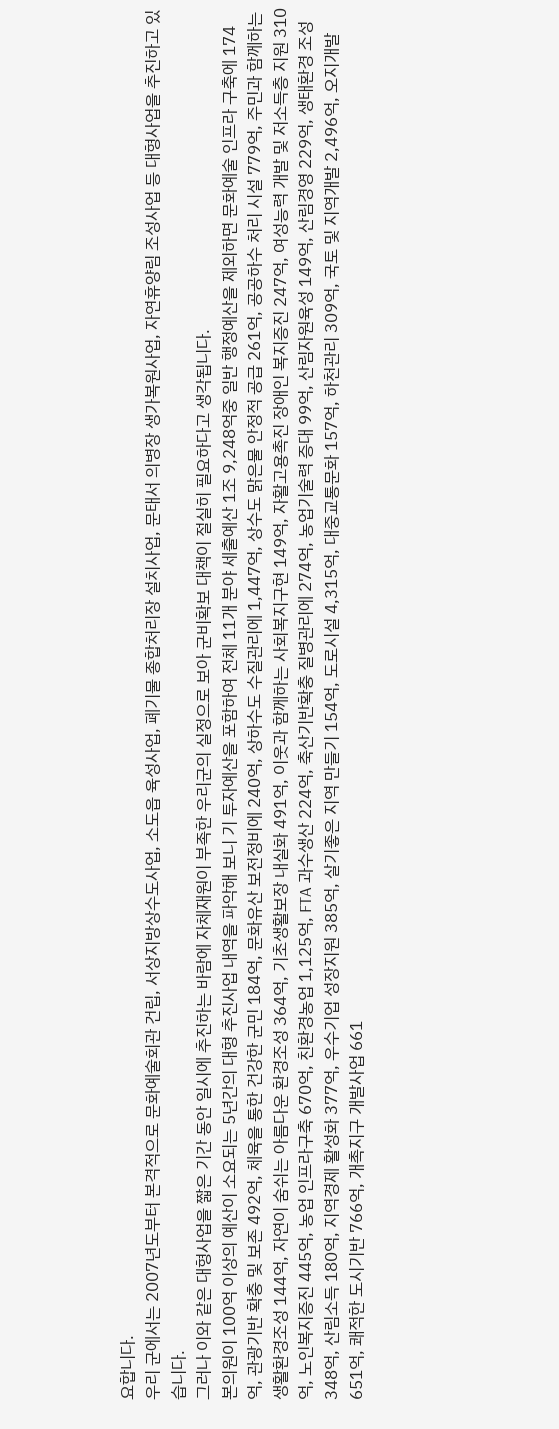요합니다.
우리 군에서는 2007년도부터 본격적으로 문화예술회관 건립, 서상지방상수도사업, 소도읍 육성사업, 폐기물 종합처리장 설치사업, 문태서 의병장 생가복원사업, 자연휴양림 조성사업 등 대형사업을 추진하고 있습니다.
그러나 이와 같은 대형사업을 짧은 기간 동안 일시에 추진하는 바람에 자체재원이 부족한 우리군의 실정으로 보아 군비확보 대책이 절실히 필요하다고 생각됩니다.
본의원이 100억 이상의 예산이 소요되는 5년간의 대형 추진사업 내역을 파악해 보니 기 투자예산을 포함하여 전체 11개 분야 세출예산 1조 9,248억중 일반 행정예산을 제외하면 문화예술 인프라 구축에 174억, 관광기반 확충 및 보존 492억, 체육을 통한 건강한 군민 184억, 문화유산 보전정비에 240억, 상하수도 수질관리에 1,447억, 상수도 맑은물 안정적 공급 261억, 공공하수 처리 시설 779억, 주민과 함께하는 생활환경조성 144억, 자연이 숨쉬는 아름다운 환경조성 364억, 기초생활보장 내실화 491억, 이웃과 함께하는 사회복지구현 149억, 자활고용촉진 장애인 복지증진 247억, 여성능력 개발 및 저소득층 지원 310억, 노인복지증진 445억, 농업 인프라구축 670억, 친환경농업 1,125억, FTA 과수생산 224억, 축산기반확충 질병관리에 274억, 농업기술력 증대 99억, 산림자원육성 149억, 산림경영 229억, 생태환경 조성 348억, 산림소득 180억, 지역경제 활성화 377억, 우수기업 성장지원 385억, 살기좋은 지역 만들기 154억, 도로시설 4,315억, 대중교통문화 157억, 하천관리 309억, 국토 및 지역개발 2,496억, 오지개발 651억, 쾌적한 도시기반 766억, 개촉지구 개발사업 661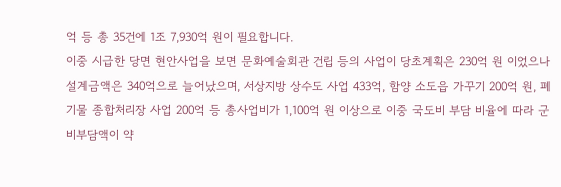억 등 총 35건에 1조 7,930억 원이 필요합니다.
이중 시급한 당면 현안사업을 보면 문화예술회관 건립 등의 사업이 당초계획은 230억 원 이었으나 설계금액은 340억으로 늘어났으며, 서상지방 상수도 사업 433억, 함양 소도읍 가꾸기 200억 원, 폐기물 종합처리장 사업 200억 등 총사업비가 1,100억 원 이상으로 이중 국도비 부담 비율에 따라 군비부담액이 약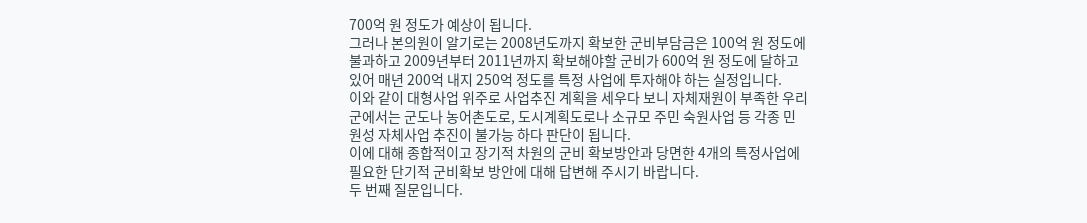700억 원 정도가 예상이 됩니다.
그러나 본의원이 알기로는 2008년도까지 확보한 군비부담금은 100억 원 정도에 불과하고 2009년부터 2011년까지 확보해야할 군비가 600억 원 정도에 달하고 있어 매년 200억 내지 250억 정도를 특정 사업에 투자해야 하는 실정입니다.
이와 같이 대형사업 위주로 사업추진 계획을 세우다 보니 자체재원이 부족한 우리 군에서는 군도나 농어촌도로, 도시계획도로나 소규모 주민 숙원사업 등 각종 민원성 자체사업 추진이 불가능 하다 판단이 됩니다.
이에 대해 종합적이고 장기적 차원의 군비 확보방안과 당면한 4개의 특정사업에 필요한 단기적 군비확보 방안에 대해 답변해 주시기 바랍니다.
두 번째 질문입니다.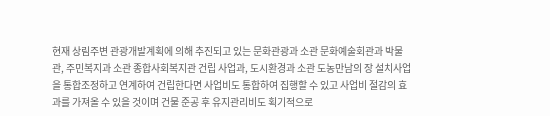현재 상림주변 관광개발계획에 의해 추진되고 있는 문화관광과 소관 문화예술회관과 박물관, 주민복지과 소관 종합사회복지관 건립 사업과, 도시환경과 소관 도농만남의 장 설치사업을 통합조정하고 연계하여 건립한다면 사업비도 통합하여 집행할 수 있고 사업비 절감의 효과를 가져올 수 있을 것이며 건물 준공 후 유지관리비도 획기적으로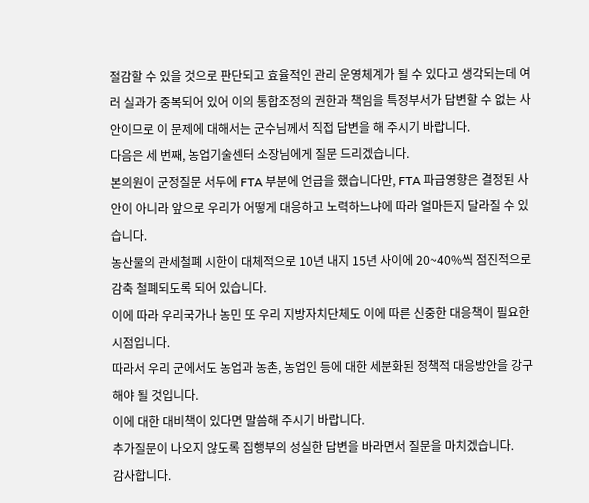절감할 수 있을 것으로 판단되고 효율적인 관리 운영체계가 될 수 있다고 생각되는데 여러 실과가 중복되어 있어 이의 통합조정의 권한과 책임을 특정부서가 답변할 수 없는 사안이므로 이 문제에 대해서는 군수님께서 직접 답변을 해 주시기 바랍니다.
다음은 세 번째, 농업기술센터 소장님에게 질문 드리겠습니다.
본의원이 군정질문 서두에 FTA 부분에 언급을 했습니다만, FTA 파급영향은 결정된 사안이 아니라 앞으로 우리가 어떻게 대응하고 노력하느냐에 따라 얼마든지 달라질 수 있습니다.
농산물의 관세철폐 시한이 대체적으로 10년 내지 15년 사이에 20~40%씩 점진적으로 감축 철폐되도록 되어 있습니다.
이에 따라 우리국가나 농민 또 우리 지방자치단체도 이에 따른 신중한 대응책이 필요한 시점입니다.
따라서 우리 군에서도 농업과 농촌, 농업인 등에 대한 세분화된 정책적 대응방안을 강구해야 될 것입니다.
이에 대한 대비책이 있다면 말씀해 주시기 바랍니다.
추가질문이 나오지 않도록 집행부의 성실한 답변을 바라면서 질문을 마치겠습니다.
감사합니다.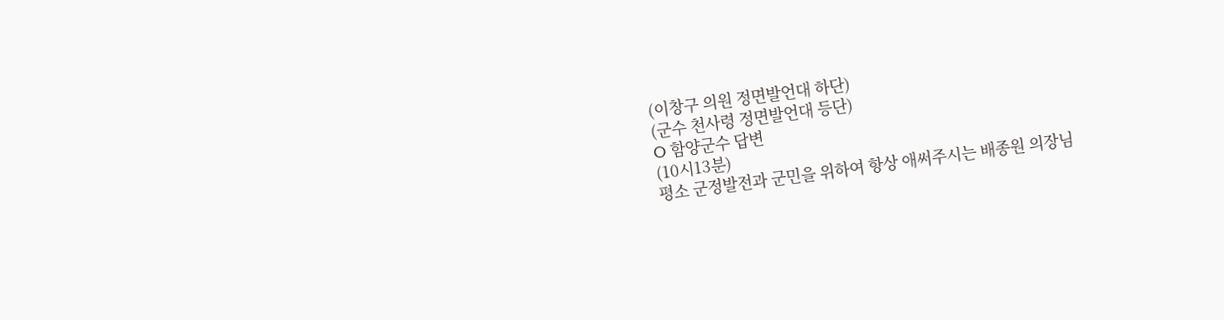(이창구 의원 정면발언대 하단)
(군수 천사령 정면발언대 등단)
O 함양군수 답변
(10시13분)
평소 군정발전과 군민을 위하여 항상 애써주시는 배종원 의장님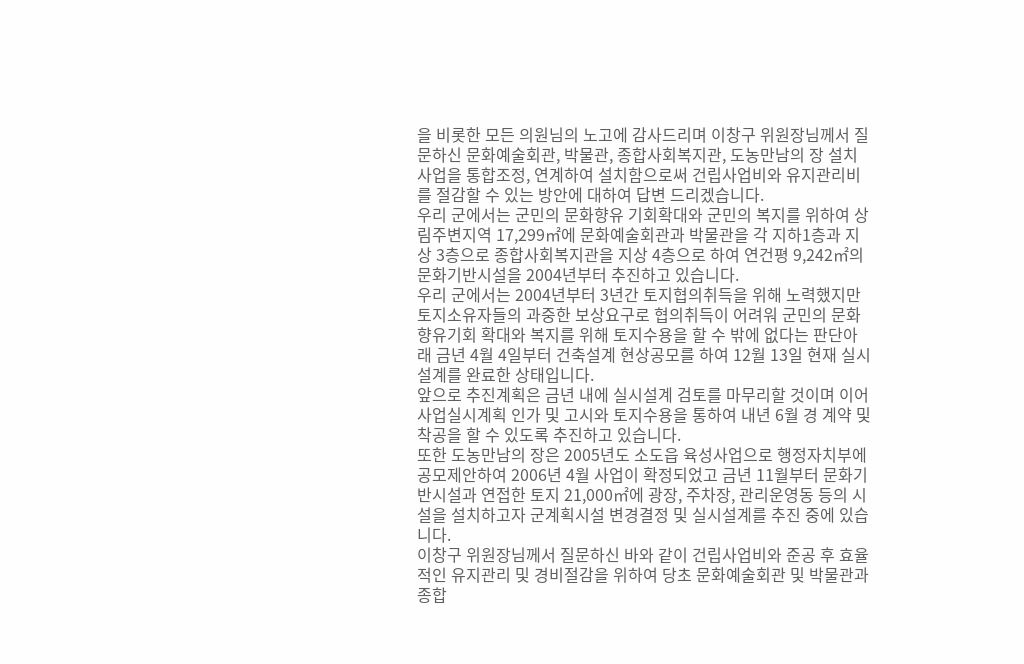을 비롯한 모든 의원님의 노고에 감사드리며 이창구 위원장님께서 질문하신 문화예술회관, 박물관, 종합사회복지관, 도농만남의 장 설치사업을 통합조정, 연계하여 설치함으로써 건립사업비와 유지관리비를 절감할 수 있는 방안에 대하여 답변 드리겠습니다.
우리 군에서는 군민의 문화향유 기회확대와 군민의 복지를 위하여 상림주변지역 17,299㎡에 문화예술회관과 박물관을 각 지하1층과 지상 3층으로 종합사회복지관을 지상 4층으로 하여 연건평 9,242㎡의 문화기반시설을 2004년부터 추진하고 있습니다.
우리 군에서는 2004년부터 3년간 토지협의취득을 위해 노력했지만 토지소유자들의 과중한 보상요구로 협의취득이 어려워 군민의 문화향유기회 확대와 복지를 위해 토지수용을 할 수 밖에 없다는 판단아래 금년 4월 4일부터 건축설계 현상공모를 하여 12월 13일 현재 실시설계를 완료한 상태입니다.
앞으로 추진계획은 금년 내에 실시설계 검토를 마무리할 것이며 이어 사업실시계획 인가 및 고시와 토지수용을 통하여 내년 6월 경 계약 및 착공을 할 수 있도록 추진하고 있습니다.
또한 도농만남의 장은 2005년도 소도읍 육성사업으로 행정자치부에 공모제안하여 2006년 4월 사업이 확정되었고 금년 11월부터 문화기반시설과 연접한 토지 21,000㎡에 광장, 주차장, 관리운영동 등의 시설을 설치하고자 군계획시설 변경결정 및 실시설계를 추진 중에 있습니다.
이창구 위원장님께서 질문하신 바와 같이 건립사업비와 준공 후 효율적인 유지관리 및 경비절감을 위하여 당초 문화예술회관 및 박물관과 종합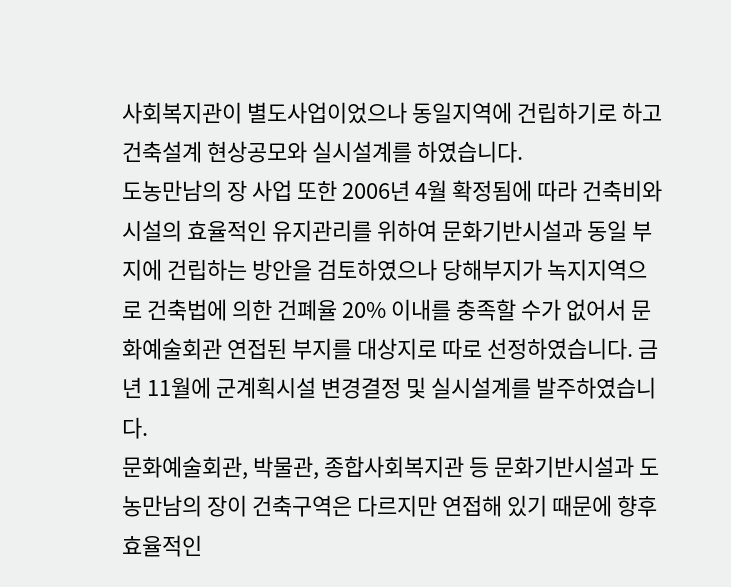사회복지관이 별도사업이었으나 동일지역에 건립하기로 하고 건축설계 현상공모와 실시설계를 하였습니다.
도농만남의 장 사업 또한 2006년 4월 확정됨에 따라 건축비와 시설의 효율적인 유지관리를 위하여 문화기반시설과 동일 부지에 건립하는 방안을 검토하였으나 당해부지가 녹지지역으로 건축법에 의한 건폐율 20% 이내를 충족할 수가 없어서 문화예술회관 연접된 부지를 대상지로 따로 선정하였습니다. 금년 11월에 군계획시설 변경결정 및 실시설계를 발주하였습니다.
문화예술회관, 박물관, 종합사회복지관 등 문화기반시설과 도농만남의 장이 건축구역은 다르지만 연접해 있기 때문에 향후 효율적인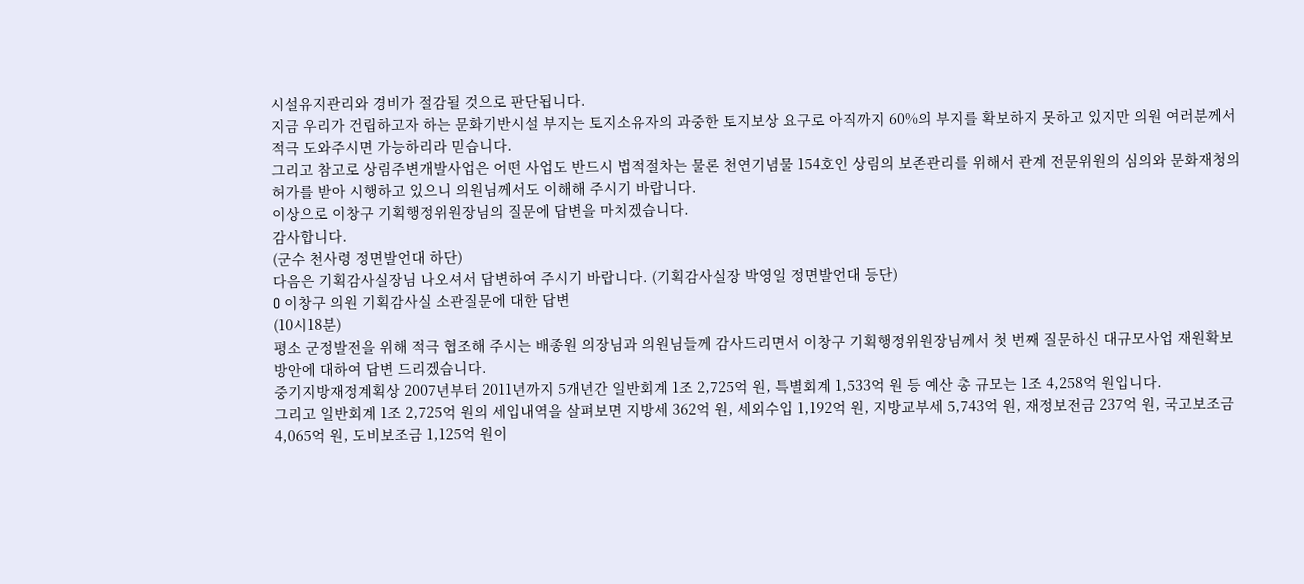시설유지관리와 경비가 절감될 것으로 판단됩니다.
지금 우리가 건립하고자 하는 문화기반시설 부지는 토지소유자의 과중한 토지보상 요구로 아직까지 60%의 부지를 확보하지 못하고 있지만 의원 여러분께서 적극 도와주시면 가능하리라 믿습니다.
그리고 참고로 상림주변개발사업은 어떤 사업도 반드시 법적절차는 물론 천연기념물 154호인 상림의 보존관리를 위해서 관계 전문위원의 심의와 문화재청의 허가를 받아 시행하고 있으니 의원님께서도 이해해 주시기 바랍니다.
이상으로 이창구 기획행정위원장님의 질문에 답변을 마치겠습니다.
감사합니다.
(군수 천사령 정면발언대 하단)
다음은 기획감사실장님 나오셔서 답변하여 주시기 바랍니다. (기획감사실장 박영일 정면발언대 등단)
O 이창구 의원 기획감사실 소관질문에 대한 답변
(10시18분)
평소 군정발전을 위해 적극 협조해 주시는 배종원 의장님과 의원님들께 감사드리면서 이창구 기획행정위원장님께서 첫 번째 질문하신 대규모사업 재원확보 방안에 대하여 답변 드리겠습니다.
중기지방재정계획상 2007년부터 2011년까지 5개년간 일반회계 1조 2,725억 원, 특별회계 1,533억 원 등 예산 총 규모는 1조 4,258억 원입니다.
그리고 일반회계 1조 2,725억 원의 세입내역을 살펴보면 지방세 362억 원, 세외수입 1,192억 원, 지방교부세 5,743억 원, 재정보전금 237억 원, 국고보조금 4,065억 원, 도비보조금 1,125억 원이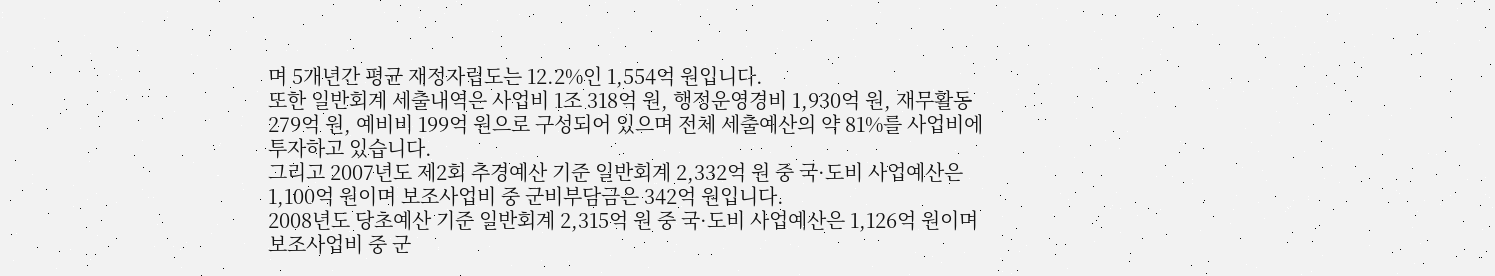며 5개년간 평균 재정자립도는 12.2%인 1,554억 원입니다.
또한 일반회계 세출내역은 사업비 1조 318억 원, 행정운영경비 1,930억 원, 재무활동 279억 원, 예비비 199억 원으로 구성되어 있으며 전체 세출예산의 약 81%를 사업비에 투자하고 있습니다.
그리고 2007년도 제2회 추경예산 기준 일반회계 2,332억 원 중 국·도비 사업예산은 1,100억 원이며 보조사업비 중 군비부담금은 342억 원입니다.
2008년도 당초예산 기준 일반회계 2,315억 원 중 국·도비 사업예산은 1,126억 원이며 보조사업비 중 군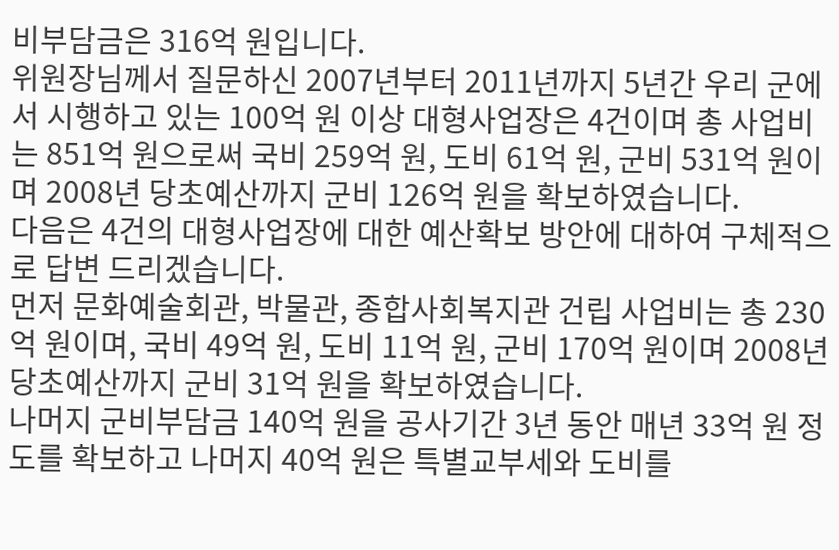비부담금은 316억 원입니다.
위원장님께서 질문하신 2007년부터 2011년까지 5년간 우리 군에서 시행하고 있는 100억 원 이상 대형사업장은 4건이며 총 사업비는 851억 원으로써 국비 259억 원, 도비 61억 원, 군비 531억 원이며 2008년 당초예산까지 군비 126억 원을 확보하였습니다.
다음은 4건의 대형사업장에 대한 예산확보 방안에 대하여 구체적으로 답변 드리겠습니다.
먼저 문화예술회관, 박물관, 종합사회복지관 건립 사업비는 총 230억 원이며, 국비 49억 원, 도비 11억 원, 군비 170억 원이며 2008년 당초예산까지 군비 31억 원을 확보하였습니다.
나머지 군비부담금 140억 원을 공사기간 3년 동안 매년 33억 원 정도를 확보하고 나머지 40억 원은 특별교부세와 도비를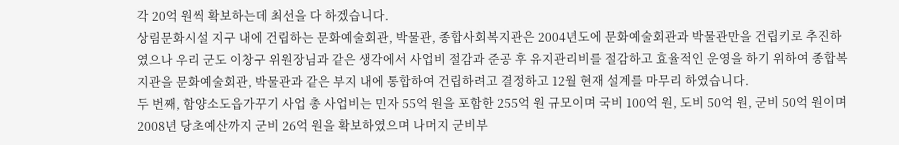각 20억 원씩 확보하는데 최선을 다 하겠습니다.
상림문화시설 지구 내에 건립하는 문화예술회관, 박물관, 종합사회복지관은 2004년도에 문화예술회관과 박물관만을 건립키로 추진하였으나 우리 군도 이창구 위원장님과 같은 생각에서 사업비 절감과 준공 후 유지관리비를 절감하고 효율적인 운영을 하기 위하여 종합복지관을 문화예술회관, 박물관과 같은 부지 내에 통합하여 건립하려고 결정하고 12월 현재 설계를 마무리 하였습니다.
두 번째, 함양소도읍가꾸기 사업 총 사업비는 민자 55억 원을 포함한 255억 원 규모이며 국비 100억 원, 도비 50억 원, 군비 50억 원이며 2008년 당초예산까지 군비 26억 원을 확보하였으며 나머지 군비부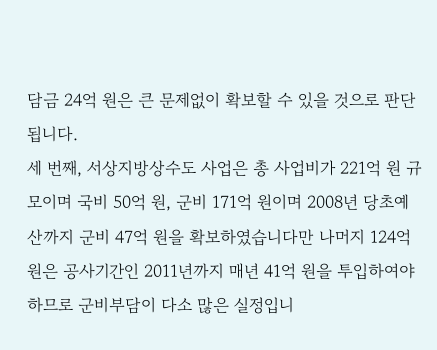담금 24억 원은 큰 문제없이 확보할 수 있을 것으로 판단됩니다.
세 번째, 서상지방상수도 사업은 총 사업비가 221억 원 규모이며 국비 50억 원, 군비 171억 원이며 2008년 당초예산까지 군비 47억 원을 확보하였습니다만 나머지 124억 원은 공사기간인 2011년까지 매년 41억 원을 투입하여야 하므로 군비부담이 다소 많은 실정입니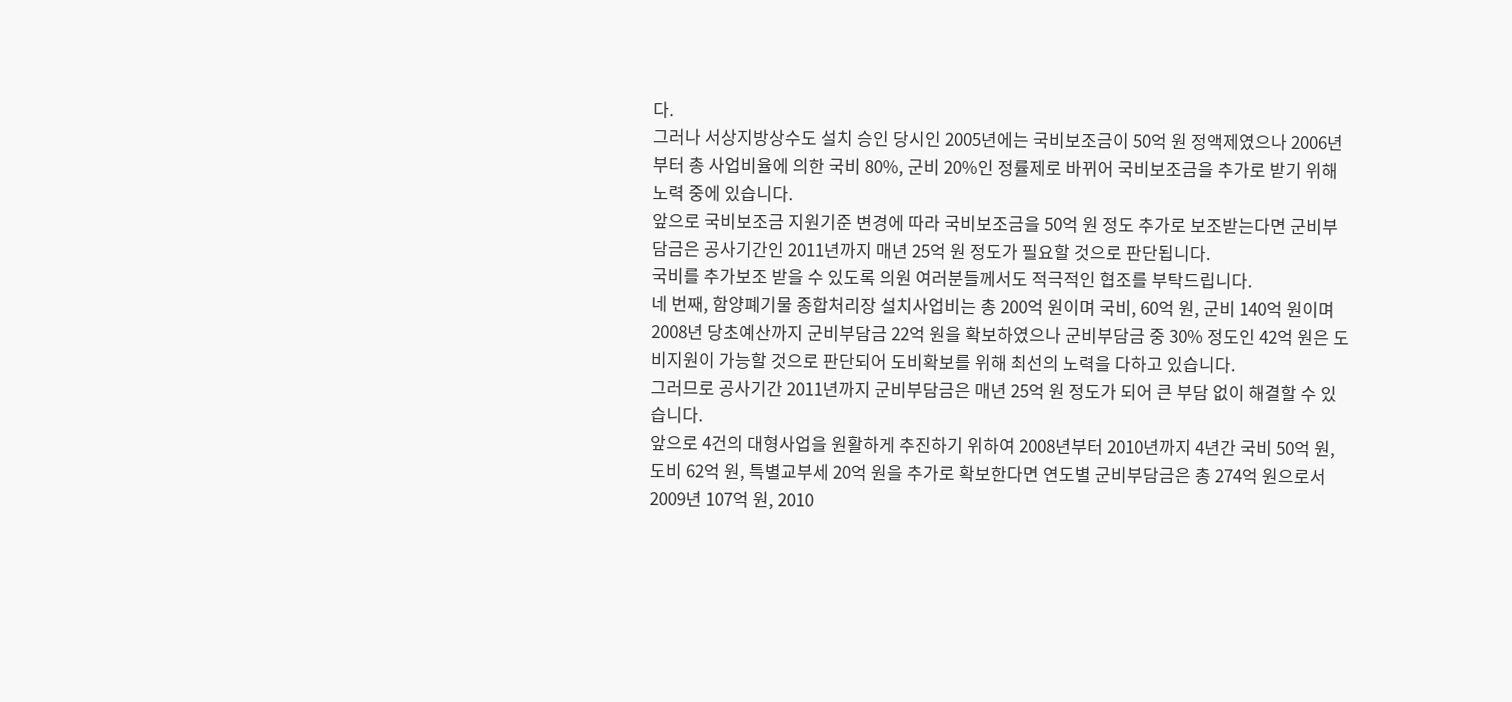다.
그러나 서상지방상수도 설치 승인 당시인 2005년에는 국비보조금이 50억 원 정액제였으나 2006년부터 총 사업비율에 의한 국비 80%, 군비 20%인 정률제로 바뀌어 국비보조금을 추가로 받기 위해 노력 중에 있습니다.
앞으로 국비보조금 지원기준 변경에 따라 국비보조금을 50억 원 정도 추가로 보조받는다면 군비부담금은 공사기간인 2011년까지 매년 25억 원 정도가 필요할 것으로 판단됩니다.
국비를 추가보조 받을 수 있도록 의원 여러분들께서도 적극적인 협조를 부탁드립니다.
네 번째, 함양폐기물 종합처리장 설치사업비는 총 200억 원이며 국비, 60억 원, 군비 140억 원이며 2008년 당초예산까지 군비부담금 22억 원을 확보하였으나 군비부담금 중 30% 정도인 42억 원은 도비지원이 가능할 것으로 판단되어 도비확보를 위해 최선의 노력을 다하고 있습니다.
그러므로 공사기간 2011년까지 군비부담금은 매년 25억 원 정도가 되어 큰 부담 없이 해결할 수 있습니다.
앞으로 4건의 대형사업을 원활하게 추진하기 위하여 2008년부터 2010년까지 4년간 국비 50억 원, 도비 62억 원, 특별교부세 20억 원을 추가로 확보한다면 연도별 군비부담금은 총 274억 원으로서 2009년 107억 원, 2010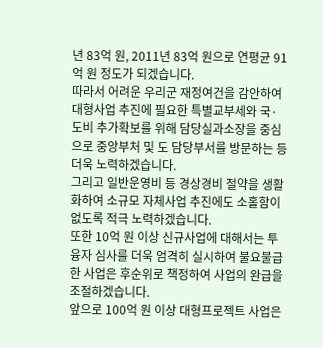년 83억 원, 2011년 83억 원으로 연평균 91억 원 정도가 되겠습니다.
따라서 어려운 우리군 재정여건을 감안하여 대형사업 추진에 필요한 특별교부세와 국·도비 추가확보를 위해 담당실과소장을 중심으로 중앙부처 및 도 담당부서를 방문하는 등 더욱 노력하겠습니다.
그리고 일반운영비 등 경상경비 절약을 생활화하여 소규모 자체사업 추진에도 소홀함이 없도록 적극 노력하겠습니다.
또한 10억 원 이상 신규사업에 대해서는 투융자 심사를 더욱 엄격히 실시하여 불요불급한 사업은 후순위로 책정하여 사업의 완급을 조절하겠습니다.
앞으로 100억 원 이상 대형프로젝트 사업은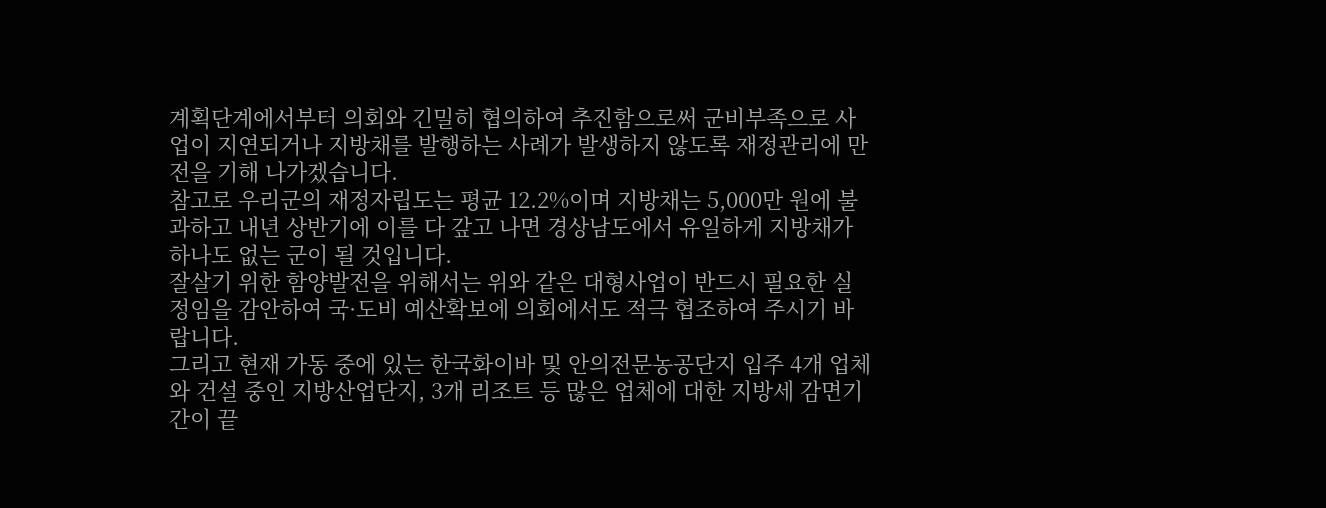계획단계에서부터 의회와 긴밀히 협의하여 추진함으로써 군비부족으로 사업이 지연되거나 지방채를 발행하는 사례가 발생하지 않도록 재정관리에 만전을 기해 나가겠습니다.
참고로 우리군의 재정자립도는 평균 12.2%이며 지방채는 5,000만 원에 불과하고 내년 상반기에 이를 다 갚고 나면 경상남도에서 유일하게 지방채가 하나도 없는 군이 될 것입니다.
잘살기 위한 함양발전을 위해서는 위와 같은 대형사업이 반드시 필요한 실정임을 감안하여 국·도비 예산확보에 의회에서도 적극 협조하여 주시기 바랍니다.
그리고 현재 가동 중에 있는 한국화이바 및 안의전문농공단지 입주 4개 업체와 건설 중인 지방산업단지, 3개 리조트 등 많은 업체에 대한 지방세 감면기간이 끝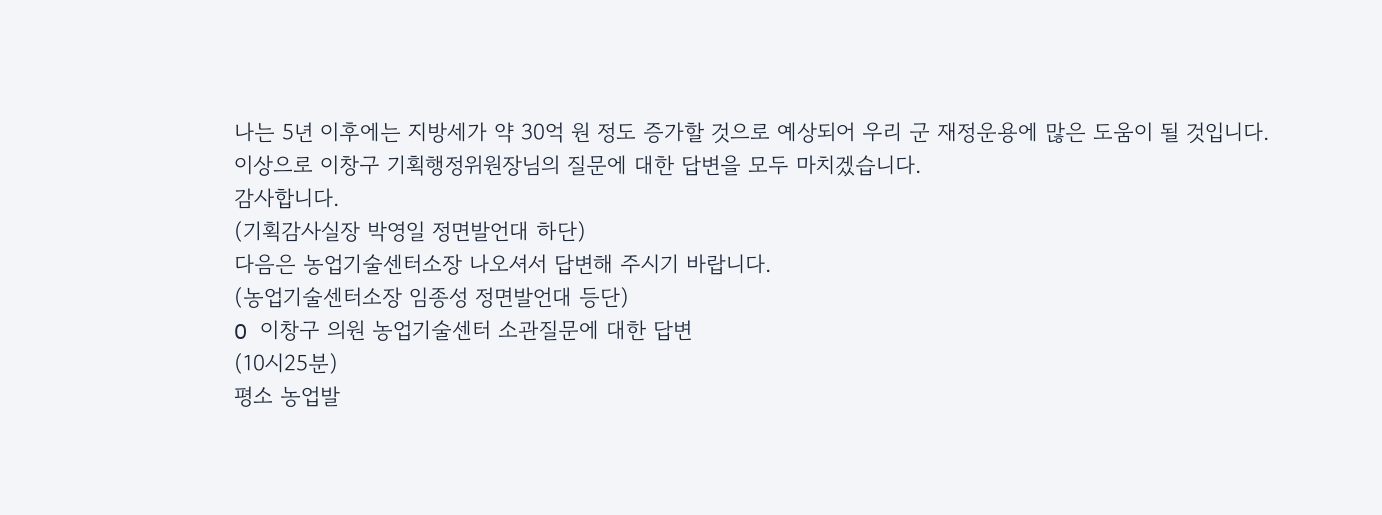나는 5년 이후에는 지방세가 약 30억 원 정도 증가할 것으로 예상되어 우리 군 재정운용에 많은 도움이 될 것입니다.
이상으로 이창구 기획행정위원장님의 질문에 대한 답변을 모두 마치겠습니다.
감사합니다.
(기획감사실장 박영일 정면발언대 하단)
다음은 농업기술센터소장 나오셔서 답변해 주시기 바랍니다.
(농업기술센터소장 임종성 정면발언대 등단)
O 이창구 의원 농업기술센터 소관질문에 대한 답변
(10시25분)
평소 농업발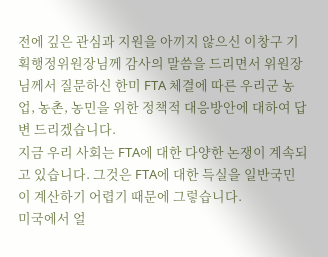전에 깊은 관심과 지원을 아끼지 않으신 이창구 기획행정위원장님께 감사의 말씀을 드리면서 위원장님께서 질문하신 한미 FTA 체결에 따른 우리군 농업, 농촌, 농민을 위한 정책적 대응방안에 대하여 답변 드리겠습니다.
지금 우리 사회는 FTA에 대한 다양한 논쟁이 계속되고 있습니다. 그것은 FTA에 대한 득실을 일반국민이 계산하기 어렵기 때문에 그렇습니다.
미국에서 얼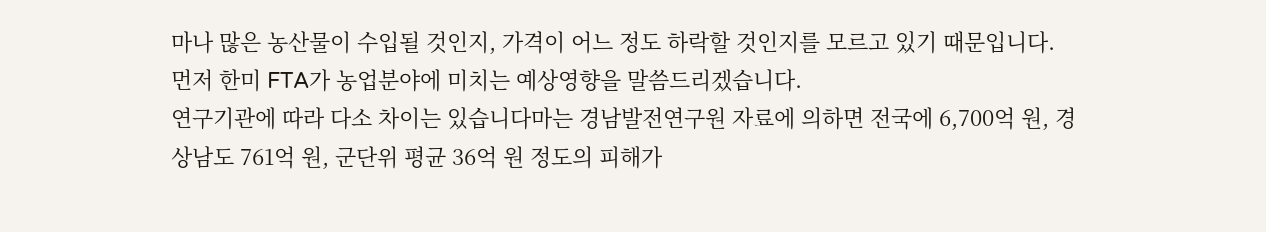마나 많은 농산물이 수입될 것인지, 가격이 어느 정도 하락할 것인지를 모르고 있기 때문입니다.
먼저 한미 FTA가 농업분야에 미치는 예상영향을 말씀드리겠습니다.
연구기관에 따라 다소 차이는 있습니다마는 경남발전연구원 자료에 의하면 전국에 6,700억 원, 경상남도 761억 원, 군단위 평균 36억 원 정도의 피해가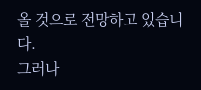올 것으로 전망하고 있습니다.
그러나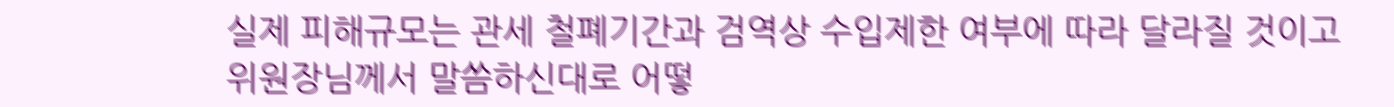실제 피해규모는 관세 철폐기간과 검역상 수입제한 여부에 따라 달라질 것이고 위원장님께서 말씀하신대로 어떻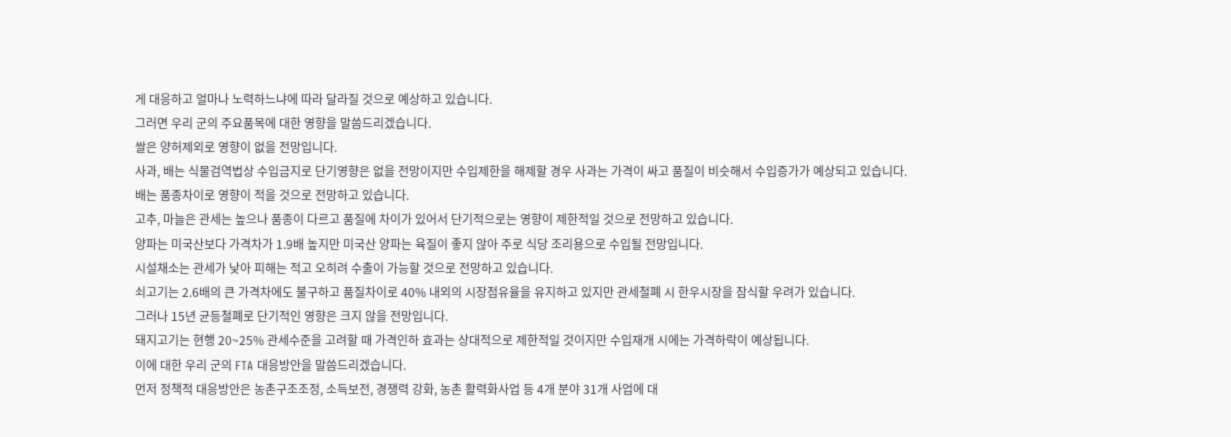게 대응하고 얼마나 노력하느냐에 따라 달라질 것으로 예상하고 있습니다.
그러면 우리 군의 주요품목에 대한 영향을 말씀드리겠습니다.
쌀은 양허제외로 영향이 없을 전망입니다.
사과, 배는 식물검역법상 수입금지로 단기영향은 없을 전망이지만 수입제한을 해제할 경우 사과는 가격이 싸고 품질이 비슷해서 수입증가가 예상되고 있습니다.
배는 품종차이로 영향이 적을 것으로 전망하고 있습니다.
고추, 마늘은 관세는 높으나 품종이 다르고 품질에 차이가 있어서 단기적으로는 영향이 제한적일 것으로 전망하고 있습니다.
양파는 미국산보다 가격차가 1.9배 높지만 미국산 양파는 육질이 좋지 않아 주로 식당 조리용으로 수입될 전망입니다.
시설채소는 관세가 낮아 피해는 적고 오히려 수출이 가능할 것으로 전망하고 있습니다.
쇠고기는 2.6배의 큰 가격차에도 불구하고 품질차이로 40% 내외의 시장점유율을 유지하고 있지만 관세철폐 시 한우시장을 잠식할 우려가 있습니다.
그러나 15년 균등철폐로 단기적인 영향은 크지 않을 전망입니다.
돼지고기는 현행 20~25% 관세수준을 고려할 때 가격인하 효과는 상대적으로 제한적일 것이지만 수입재개 시에는 가격하락이 예상됩니다.
이에 대한 우리 군의 FTA 대응방안을 말씀드리겠습니다.
먼저 정책적 대응방안은 농촌구조조정, 소득보전, 경쟁력 강화, 농촌 활력화사업 등 4개 분야 31개 사업에 대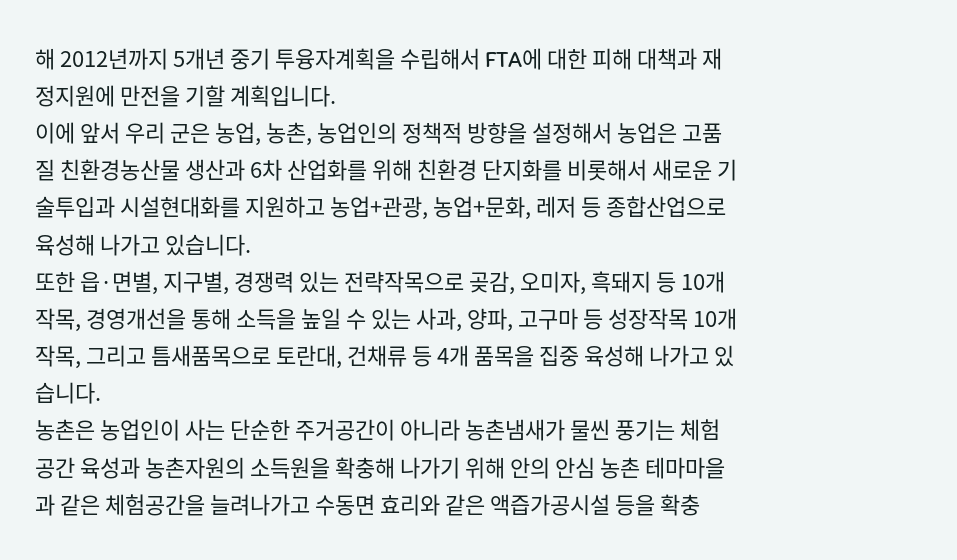해 2012년까지 5개년 중기 투융자계획을 수립해서 FTA에 대한 피해 대책과 재정지원에 만전을 기할 계획입니다.
이에 앞서 우리 군은 농업, 농촌, 농업인의 정책적 방향을 설정해서 농업은 고품질 친환경농산물 생산과 6차 산업화를 위해 친환경 단지화를 비롯해서 새로운 기술투입과 시설현대화를 지원하고 농업+관광, 농업+문화, 레저 등 종합산업으로 육성해 나가고 있습니다.
또한 읍·면별, 지구별, 경쟁력 있는 전략작목으로 곶감, 오미자, 흑돼지 등 10개 작목, 경영개선을 통해 소득을 높일 수 있는 사과, 양파, 고구마 등 성장작목 10개 작목, 그리고 틈새품목으로 토란대, 건채류 등 4개 품목을 집중 육성해 나가고 있습니다.
농촌은 농업인이 사는 단순한 주거공간이 아니라 농촌냄새가 물씬 풍기는 체험공간 육성과 농촌자원의 소득원을 확충해 나가기 위해 안의 안심 농촌 테마마을과 같은 체험공간을 늘려나가고 수동면 효리와 같은 액즙가공시설 등을 확충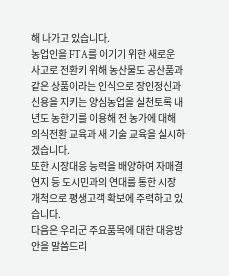해 나가고 있습니다.
농업인을 FTA를 이기기 위한 새로운 사고로 전환키 위해 농산물도 공산품과 같은 상품이라는 인식으로 장인정신과 신용을 지키는 양심농업을 실천토록 내년도 농한기를 이용해 전 농가에 대해 의식전환 교육과 새 기술 교육을 실시하겠습니다.
또한 시장대응 능력을 배양하여 자매결연지 등 도시민과의 연대를 통한 시장 개척으로 평생고객 확보에 주력하고 있습니다.
다음은 우리군 주요품목에 대한 대응방안을 말씀드리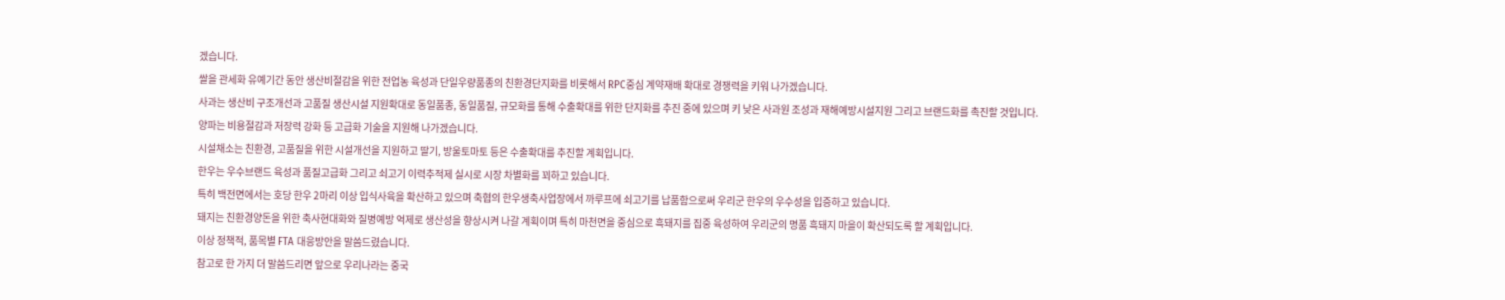겠습니다.
쌀을 관세화 유예기간 동안 생산비절감을 위한 전업농 육성과 단일우량품종의 친환경단지화를 비롯해서 RPC중심 계약재배 확대로 경쟁력을 키워 나가겠습니다.
사과는 생산비 구조개선과 고품질 생산시설 지원확대로 동일품종, 동일품질, 규모화를 통해 수출확대를 위한 단지화를 추진 중에 있으며 키 낮은 사과원 조성과 재해예방시설지원 그리고 브랜드화를 촉진할 것입니다.
양파는 비용절감과 저장력 강화 등 고급화 기술을 지원해 나가겠습니다.
시설채소는 친환경, 고품질을 위한 시설개선을 지원하고 딸기, 방울토마토 등은 수출확대를 추진할 계획입니다.
한우는 우수브랜드 육성과 품질고급화 그리고 쇠고기 이력추적제 실시로 시장 차별화를 꾀하고 있습니다.
특히 백전면에서는 호당 한우 2마리 이상 입식사육을 확산하고 있으며 축협의 한우생축사업장에서 까루프에 쇠고기를 납품함으로써 우리군 한우의 우수성을 입증하고 있습니다.
돼지는 친환경양돈을 위한 축사현대화와 질병예방 억제로 생산성을 향상시켜 나갈 계획이며 특히 마천면을 중심으로 흑돼지를 집중 육성하여 우리군의 명품 흑돼지 마을이 확산되도록 할 계획입니다.
이상 정책적, 품목별 FTA 대응방안을 말씀드렸습니다.
참고로 한 가지 더 말씀드리면 앞으로 우리나라는 중국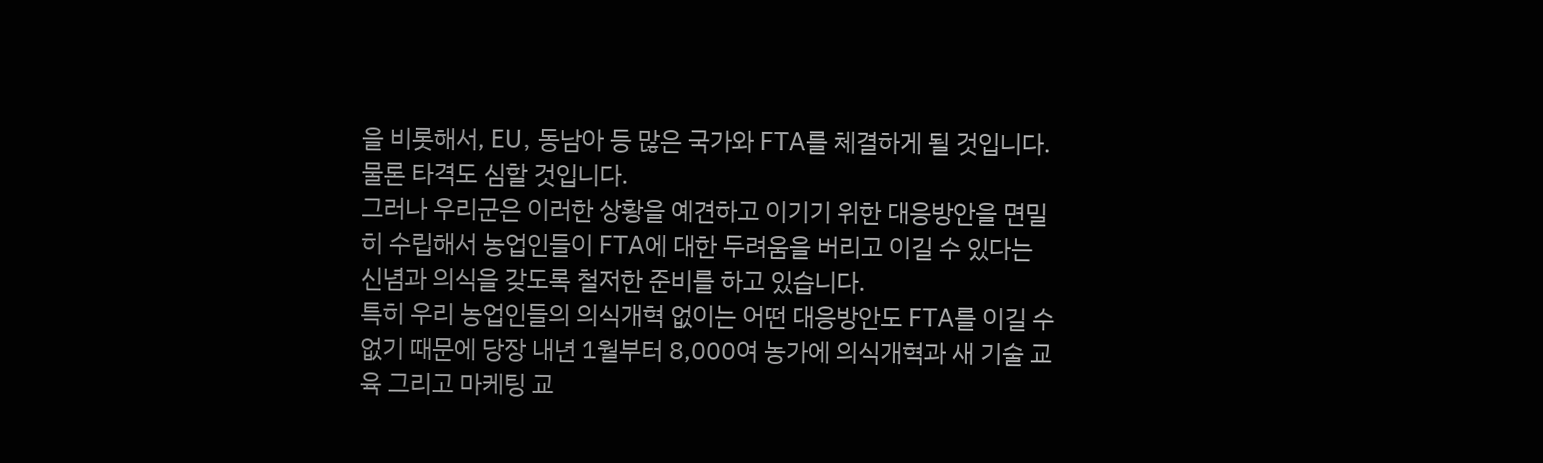을 비롯해서, EU, 동남아 등 많은 국가와 FTA를 체결하게 될 것입니다. 물론 타격도 심할 것입니다.
그러나 우리군은 이러한 상황을 예견하고 이기기 위한 대응방안을 면밀히 수립해서 농업인들이 FTA에 대한 두려움을 버리고 이길 수 있다는 신념과 의식을 갖도록 철저한 준비를 하고 있습니다.
특히 우리 농업인들의 의식개혁 없이는 어떤 대응방안도 FTA를 이길 수 없기 때문에 당장 내년 1월부터 8,000여 농가에 의식개혁과 새 기술 교육 그리고 마케팅 교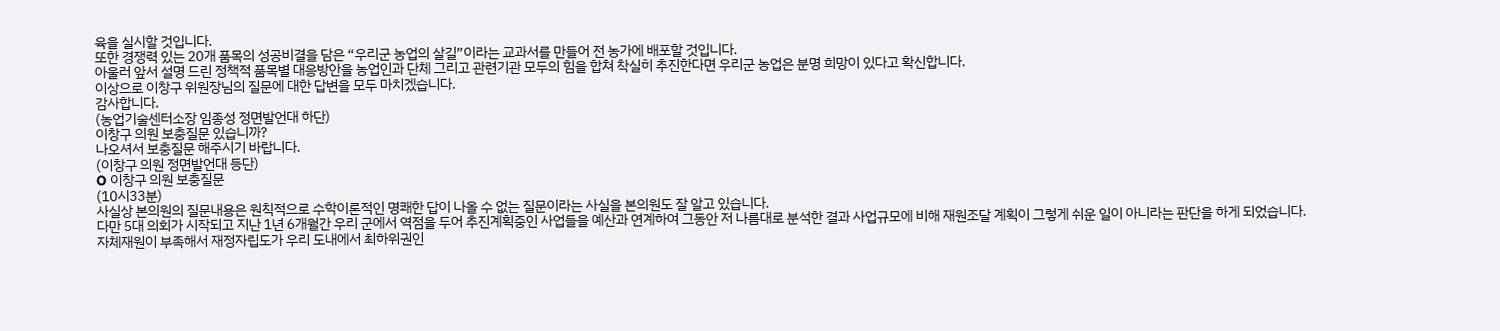육을 실시할 것입니다.
또한 경쟁력 있는 20개 품목의 성공비결을 담은 “우리군 농업의 살길”이라는 교과서를 만들어 전 농가에 배포할 것입니다.
아울러 앞서 설명 드린 정책적 품목별 대응방안을 농업인과 단체 그리고 관련기관 모두의 힘을 합쳐 착실히 추진한다면 우리군 농업은 분명 희망이 있다고 확신합니다.
이상으로 이창구 위원장님의 질문에 대한 답변을 모두 마치겠습니다.
감사합니다.
(농업기술센터소장 임종성 정면발언대 하단)
이창구 의원 보충질문 있습니까?
나오셔서 보충질문 해주시기 바랍니다.
(이창구 의원 정면발언대 등단)
O 이창구 의원 보충질문
(10시33분)
사실상 본의원의 질문내용은 원칙적으로 수학이론적인 명쾌한 답이 나올 수 없는 질문이라는 사실을 본의원도 잘 알고 있습니다.
다만 5대 의회가 시작되고 지난 1년 6개월간 우리 군에서 역점을 두어 추진계획중인 사업들을 예산과 연계하여 그동안 저 나름대로 분석한 결과 사업규모에 비해 재원조달 계획이 그렇게 쉬운 일이 아니라는 판단을 하게 되었습니다.
자체재원이 부족해서 재정자립도가 우리 도내에서 최하위권인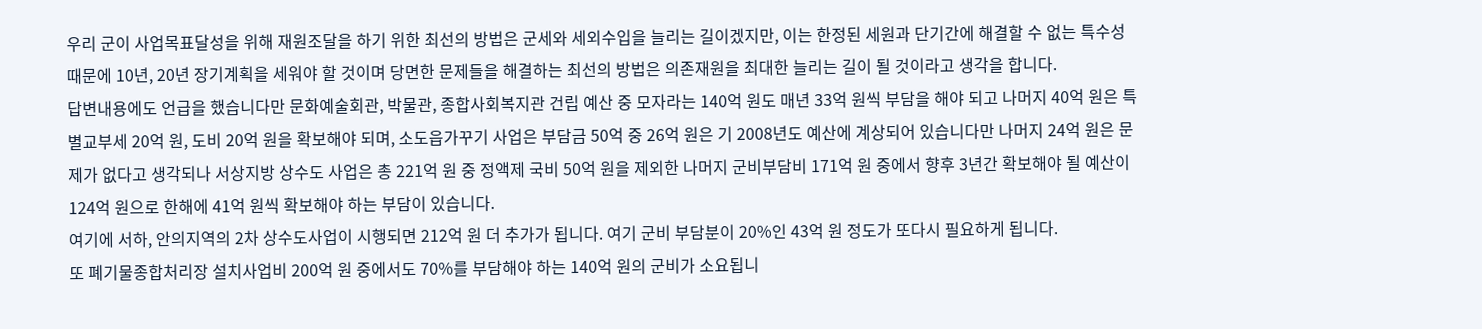우리 군이 사업목표달성을 위해 재원조달을 하기 위한 최선의 방법은 군세와 세외수입을 늘리는 길이겠지만, 이는 한정된 세원과 단기간에 해결할 수 없는 특수성 때문에 10년, 20년 장기계획을 세워야 할 것이며 당면한 문제들을 해결하는 최선의 방법은 의존재원을 최대한 늘리는 길이 될 것이라고 생각을 합니다.
답변내용에도 언급을 했습니다만 문화예술회관, 박물관, 종합사회복지관 건립 예산 중 모자라는 140억 원도 매년 33억 원씩 부담을 해야 되고 나머지 40억 원은 특별교부세 20억 원, 도비 20억 원을 확보해야 되며, 소도읍가꾸기 사업은 부담금 50억 중 26억 원은 기 2008년도 예산에 계상되어 있습니다만 나머지 24억 원은 문제가 없다고 생각되나 서상지방 상수도 사업은 총 221억 원 중 정액제 국비 50억 원을 제외한 나머지 군비부담비 171억 원 중에서 향후 3년간 확보해야 될 예산이 124억 원으로 한해에 41억 원씩 확보해야 하는 부담이 있습니다.
여기에 서하, 안의지역의 2차 상수도사업이 시행되면 212억 원 더 추가가 됩니다. 여기 군비 부담분이 20%인 43억 원 정도가 또다시 필요하게 됩니다.
또 폐기물종합처리장 설치사업비 200억 원 중에서도 70%를 부담해야 하는 140억 원의 군비가 소요됩니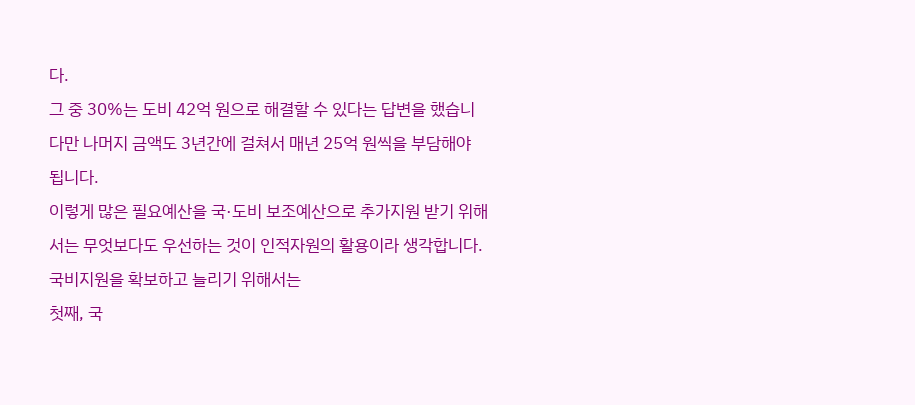다.
그 중 30%는 도비 42억 원으로 해결할 수 있다는 답변을 했습니다만 나머지 금액도 3년간에 걸쳐서 매년 25억 원씩을 부담해야 됩니다.
이렇게 많은 필요예산을 국·도비 보조예산으로 추가지원 받기 위해서는 무엇보다도 우선하는 것이 인적자원의 활용이라 생각합니다.
국비지원을 확보하고 늘리기 위해서는
첫째, 국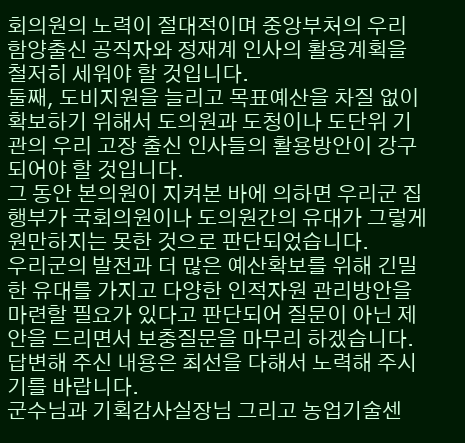회의원의 노력이 절대적이며 중앙부처의 우리 함양출신 공직자와 정재계 인사의 활용계획을 철저히 세워야 할 것입니다.
둘째, 도비지원을 늘리고 목표예산을 차질 없이 확보하기 위해서 도의원과 도청이나 도단위 기관의 우리 고장 출신 인사들의 활용방안이 강구되어야 할 것입니다.
그 동안 본의원이 지켜본 바에 의하면 우리군 집행부가 국회의원이나 도의원간의 유대가 그렇게 원만하지는 못한 것으로 판단되었습니다.
우리군의 발전과 더 많은 예산확보를 위해 긴밀한 유대를 가지고 다양한 인적자원 관리방안을 마련할 필요가 있다고 판단되어 질문이 아닌 제안을 드리면서 보충질문을 마무리 하겠습니다.
답변해 주신 내용은 최선을 다해서 노력해 주시기를 바랍니다.
군수님과 기획감사실장님 그리고 농업기술센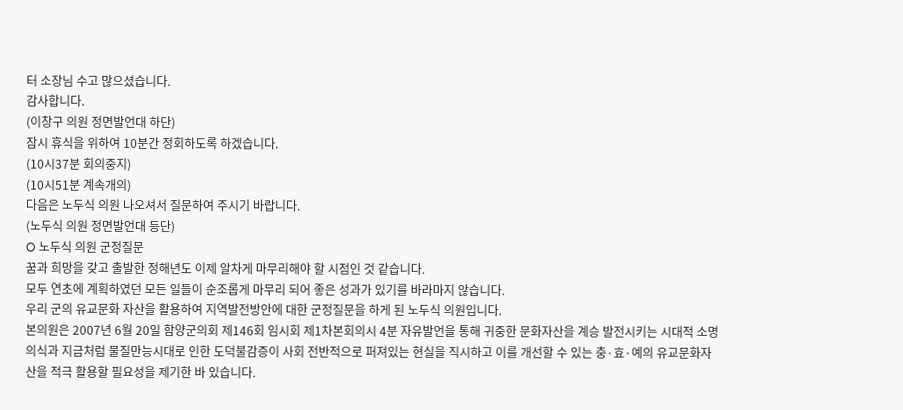터 소장님 수고 많으셨습니다.
감사합니다.
(이창구 의원 정면발언대 하단)
잠시 휴식을 위하여 10분간 정회하도록 하겠습니다.
(10시37분 회의중지)
(10시51분 계속개의)
다음은 노두식 의원 나오셔서 질문하여 주시기 바랍니다.
(노두식 의원 정면발언대 등단)
O 노두식 의원 군정질문
꿈과 희망을 갖고 출발한 정해년도 이제 알차게 마무리해야 할 시점인 것 같습니다.
모두 연초에 계획하였던 모든 일들이 순조롭게 마무리 되어 좋은 성과가 있기를 바라마지 않습니다.
우리 군의 유교문화 자산을 활용하여 지역발전방안에 대한 군정질문을 하게 된 노두식 의원입니다.
본의원은 2007년 6월 20일 함양군의회 제146회 임시회 제1차본회의시 4분 자유발언을 통해 귀중한 문화자산을 계승 발전시키는 시대적 소명의식과 지금처럼 물질만능시대로 인한 도덕불감증이 사회 전반적으로 퍼져있는 현실을 직시하고 이를 개선할 수 있는 충·효·예의 유교문화자산을 적극 활용할 필요성을 제기한 바 있습니다.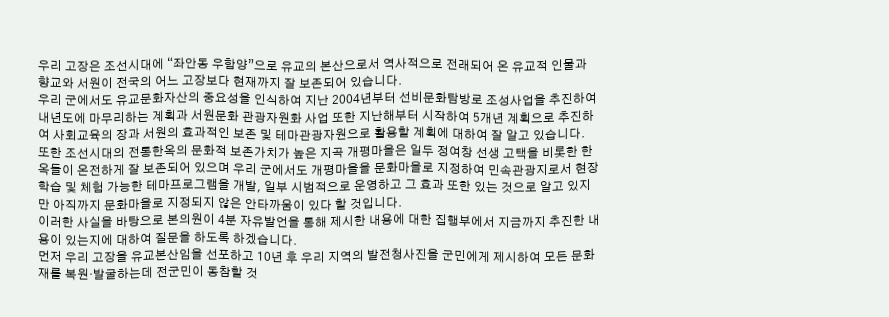우리 고장은 조선시대에 “좌안동 우함양”으로 유교의 본산으로서 역사적으로 전래되어 온 유교적 인물과 향교와 서원이 전국의 어느 고장보다 현재까지 잘 보존되어 있습니다.
우리 군에서도 유교문화자산의 중요성을 인식하여 지난 2004년부터 선비문화탐방로 조성사업을 추진하여 내년도에 마무리하는 계획과 서원문화 관광자원화 사업 또한 지난해부터 시작하여 5개년 계획으로 추진하여 사회교육의 장과 서원의 효과적인 보존 및 테마관광자원으로 활용할 계획에 대하여 잘 알고 있습니다.
또한 조선시대의 전통한옥의 문화적 보존가치가 높은 지곡 개평마을은 일두 정여창 선생 고택을 비롯한 한옥들이 온전하게 잘 보존되어 있으며 우리 군에서도 개평마을을 문화마을로 지정하여 민속관광지로서 현장학습 및 체험 가능한 테마프로그램을 개발, 일부 시범적으로 운영하고 그 효과 또한 있는 것으로 알고 있지만 아직까지 문화마을로 지정되지 않은 안타까움이 있다 할 것입니다.
이러한 사실을 바탕으로 본의원이 4분 자유발언을 통해 제시한 내용에 대한 집행부에서 지금까지 추진한 내용이 있는지에 대하여 질문을 하도록 하겠습니다.
먼저 우리 고장을 유교본산임을 선포하고 10년 후 우리 지역의 발전청사진을 군민에게 제시하여 모든 문화재를 복원·발굴하는데 전군민이 동참할 것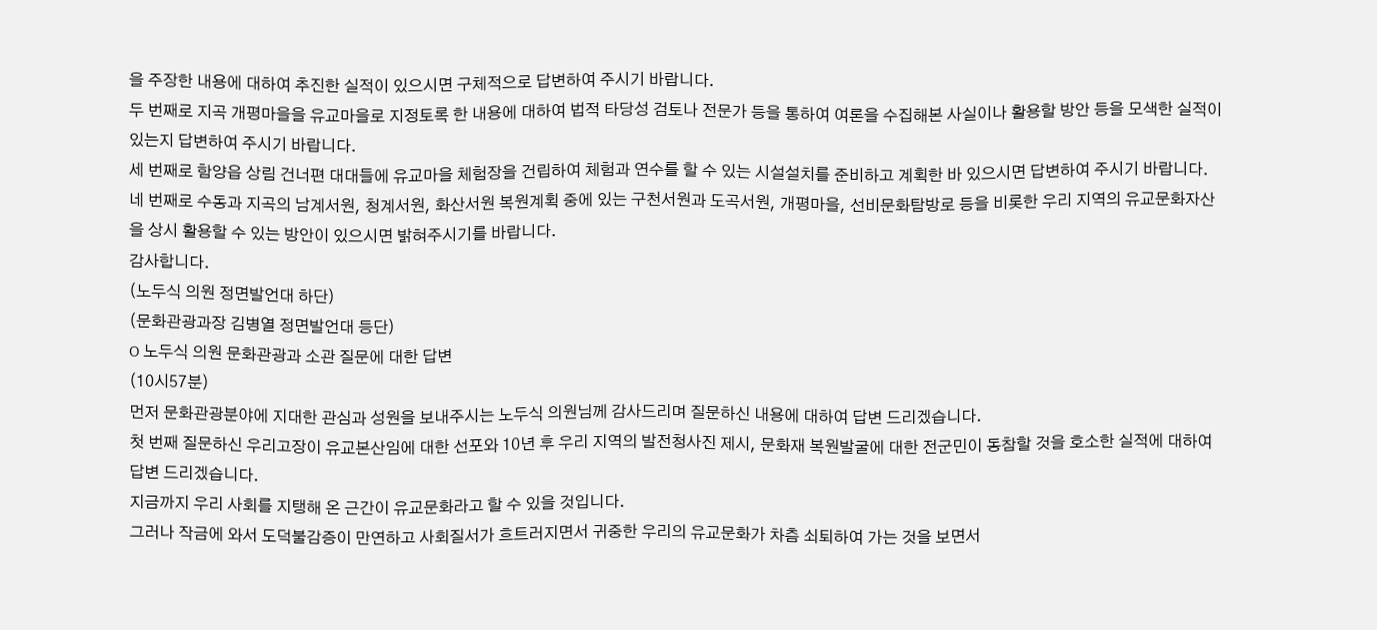을 주장한 내용에 대하여 추진한 실적이 있으시면 구체적으로 답변하여 주시기 바랍니다.
두 번째로 지곡 개평마을을 유교마을로 지정토록 한 내용에 대하여 법적 타당성 검토나 전문가 등을 통하여 여론을 수집해본 사실이나 활용할 방안 등을 모색한 실적이 있는지 답변하여 주시기 바랍니다.
세 번째로 함양읍 상림 건너편 대대들에 유교마을 체험장을 건립하여 체험과 연수를 할 수 있는 시설설치를 준비하고 계획한 바 있으시면 답변하여 주시기 바랍니다.
네 번째로 수동과 지곡의 남계서원, 청계서원, 화산서원 복원계획 중에 있는 구천서원과 도곡서원, 개평마을, 선비문화탐방로 등을 비롯한 우리 지역의 유교문화자산을 상시 활용할 수 있는 방안이 있으시면 밝혀주시기를 바랍니다.
감사합니다.
(노두식 의원 정면발언대 하단)
(문화관광과장 김병열 정면발언대 등단)
O 노두식 의원 문화관광과 소관 질문에 대한 답변
(10시57분)
먼저 문화관광분야에 지대한 관심과 성원을 보내주시는 노두식 의원님께 감사드리며 질문하신 내용에 대하여 답변 드리겠습니다.
첫 번째 질문하신 우리고장이 유교본산임에 대한 선포와 10년 후 우리 지역의 발전청사진 제시, 문화재 복원발굴에 대한 전군민이 동참할 것을 호소한 실적에 대하여 답변 드리겠습니다.
지금까지 우리 사회를 지탱해 온 근간이 유교문화라고 할 수 있을 것입니다.
그러나 작금에 와서 도덕불감증이 만연하고 사회질서가 흐트러지면서 귀중한 우리의 유교문화가 차츰 쇠퇴하여 가는 것을 보면서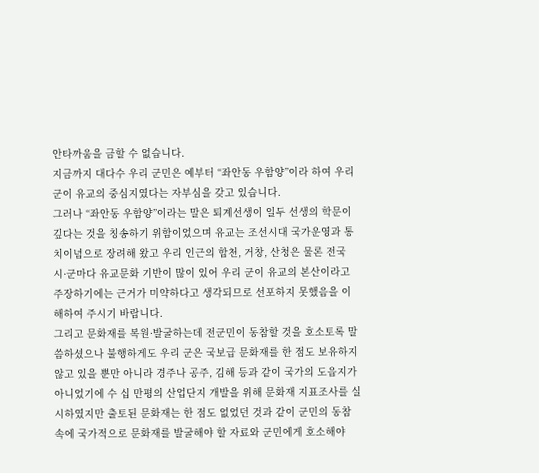안타까움을 금할 수 없습니다.
지금까지 대다수 우리 군민은 예부터 “좌안동 우함양”이라 하여 우리 군이 유교의 중심지였다는 자부심을 갖고 있습니다.
그러나 “좌안동 우함양”이라는 말은 퇴계선생이 일두 선생의 학문이 깊다는 것을 칭송하기 위함이었으며 유교는 조선시대 국가운영과 통치이념으로 장려해 왔고 우리 인근의 합천, 거창, 산청은 물론 전국 시·군마다 유교문화 기반이 많이 있어 우리 군이 유교의 본산이라고 주장하기에는 근거가 미약하다고 생각되므로 선포하지 못했음을 이해하여 주시기 바랍니다.
그리고 문화재를 복원·발굴하는데 전군민이 동참할 것을 호소토록 말씀하셨으나 불행하게도 우리 군은 국보급 문화재를 한 점도 보유하지 않고 있을 뿐만 아니라 경주나 공주, 김해 등과 같이 국가의 도읍지가 아니었기에 수 십 만평의 산업단지 개발을 위해 문화재 지표조사를 실시하였지만 출토된 문화재는 한 점도 없었던 것과 같이 군민의 동참 속에 국가적으로 문화재를 발굴해야 할 자료와 군민에게 호소해야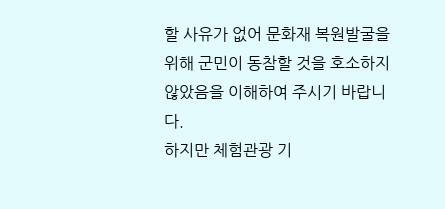할 사유가 없어 문화재 복원발굴을 위해 군민이 동참할 것을 호소하지 않았음을 이해하여 주시기 바랍니다.
하지만 체험관광 기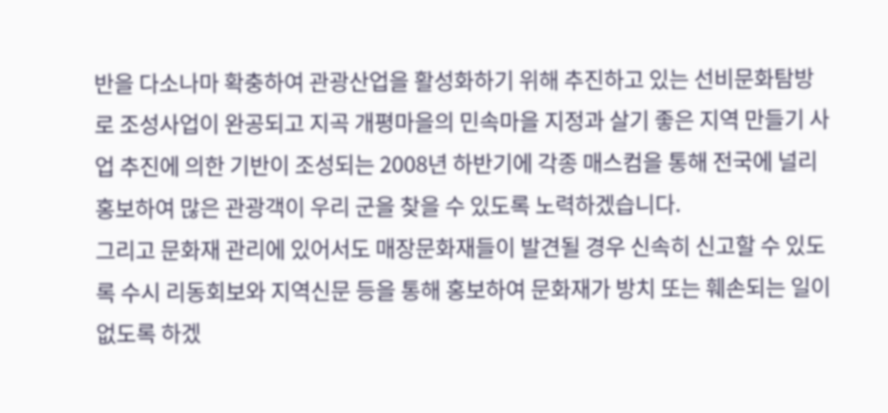반을 다소나마 확충하여 관광산업을 활성화하기 위해 추진하고 있는 선비문화탐방로 조성사업이 완공되고 지곡 개평마을의 민속마을 지정과 살기 좋은 지역 만들기 사업 추진에 의한 기반이 조성되는 2008년 하반기에 각종 매스컴을 통해 전국에 널리 홍보하여 많은 관광객이 우리 군을 찾을 수 있도록 노력하겠습니다.
그리고 문화재 관리에 있어서도 매장문화재들이 발견될 경우 신속히 신고할 수 있도록 수시 리동회보와 지역신문 등을 통해 홍보하여 문화재가 방치 또는 훼손되는 일이 없도록 하겠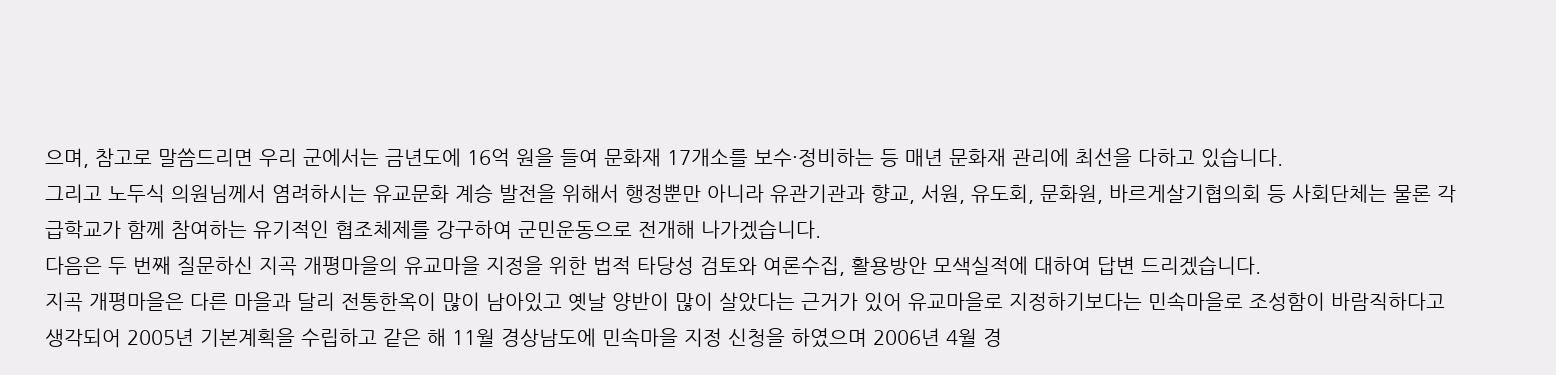으며, 참고로 말씀드리면 우리 군에서는 금년도에 16억 원을 들여 문화재 17개소를 보수·정비하는 등 매년 문화재 관리에 최선을 다하고 있습니다.
그리고 노두식 의원님께서 염려하시는 유교문화 계승 발전을 위해서 행정뿐만 아니라 유관기관과 향교, 서원, 유도회, 문화원, 바르게살기협의회 등 사회단체는 물론 각급학교가 함께 참여하는 유기적인 협조체제를 강구하여 군민운동으로 전개해 나가겠습니다.
다음은 두 번째 질문하신 지곡 개평마을의 유교마을 지정을 위한 법적 타당성 검토와 여론수집, 활용방안 모색실적에 대하여 답변 드리겠습니다.
지곡 개평마을은 다른 마을과 달리 전통한옥이 많이 남아있고 옛날 양반이 많이 살았다는 근거가 있어 유교마을로 지정하기보다는 민속마을로 조성함이 바람직하다고 생각되어 2005년 기본계획을 수립하고 같은 해 11월 경상남도에 민속마을 지정 신청을 하였으며 2006년 4월 경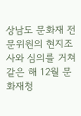상남도 문화재 전문위원의 현지조사와 심의를 거쳐 같은 해 12월 문화재청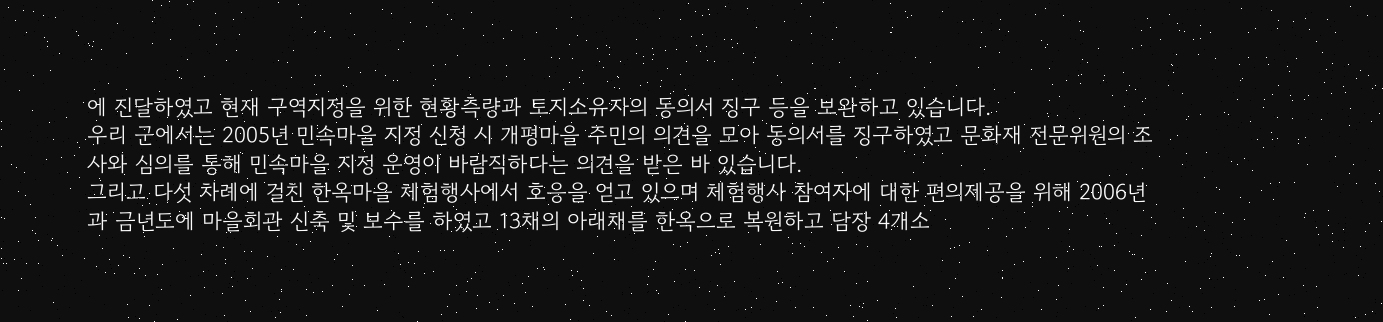에 진달하였고 현재 구역지정을 위한 현황측량과 토지소유자의 동의서 징구 등을 보완하고 있습니다.
우리 군에서는 2005년 민속마을 지정 신청 시 개평마을 주민의 의견을 모아 동의서를 징구하였고 문화재 전문위원의 조사와 심의를 통해 민속마을 지정 운영이 바람직하다는 의견을 받은 바 있습니다.
그리고 다섯 차례에 걸친 한옥마을 체험행사에서 호응을 얻고 있으며 체험행사 참여자에 대한 편의제공을 위해 2006년과 금년도에 마을회관 신축 및 보수를 하였고 13채의 아래채를 한옥으로 복원하고 담장 4개소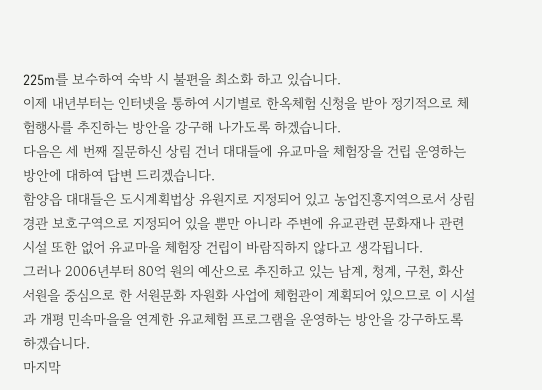225m를 보수하여 숙박 시 불편을 최소화 하고 있습니다.
이제 내년부터는 인터넷을 통하여 시기별로 한옥체험 신청을 받아 정기적으로 체험행사를 추진하는 방안을 강구해 나가도록 하겠습니다.
다음은 세 번째 질문하신 상림 건너 대대들에 유교마을 체험장을 건립 운영하는 방안에 대하여 답변 드리겠습니다.
함양읍 대대들은 도시계획법상 유원지로 지정되어 있고 농업진흥지역으로서 상림경관 보호구역으로 지정되어 있을 뿐만 아니라 주변에 유교관련 문화재나 관련시설 또한 없어 유교마을 체험장 건립이 바람직하지 않다고 생각됩니다.
그러나 2006년부터 80억 원의 예산으로 추진하고 있는 남계, 청계, 구천, 화산서원을 중심으로 한 서원문화 자원화 사업에 체험관이 계획되어 있으므로 이 시설과 개평 민속마을을 연계한 유교체험 프로그램을 운영하는 방안을 강구하도록 하겠습니다.
마지막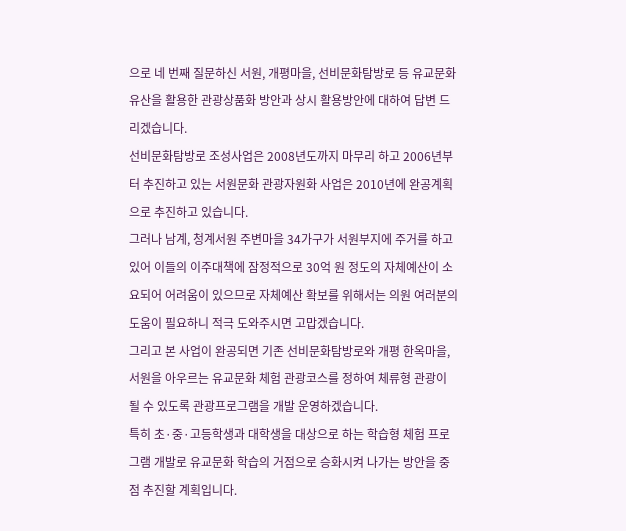으로 네 번째 질문하신 서원, 개평마을, 선비문화탐방로 등 유교문화 유산을 활용한 관광상품화 방안과 상시 활용방안에 대하여 답변 드리겠습니다.
선비문화탐방로 조성사업은 2008년도까지 마무리 하고 2006년부터 추진하고 있는 서원문화 관광자원화 사업은 2010년에 완공계획으로 추진하고 있습니다.
그러나 남계, 청계서원 주변마을 34가구가 서원부지에 주거를 하고 있어 이들의 이주대책에 잠정적으로 30억 원 정도의 자체예산이 소요되어 어려움이 있으므로 자체예산 확보를 위해서는 의원 여러분의 도움이 필요하니 적극 도와주시면 고맙겠습니다.
그리고 본 사업이 완공되면 기존 선비문화탐방로와 개평 한옥마을, 서원을 아우르는 유교문화 체험 관광코스를 정하여 체류형 관광이 될 수 있도록 관광프로그램을 개발 운영하겠습니다.
특히 초·중·고등학생과 대학생을 대상으로 하는 학습형 체험 프로그램 개발로 유교문화 학습의 거점으로 승화시켜 나가는 방안을 중점 추진할 계획입니다.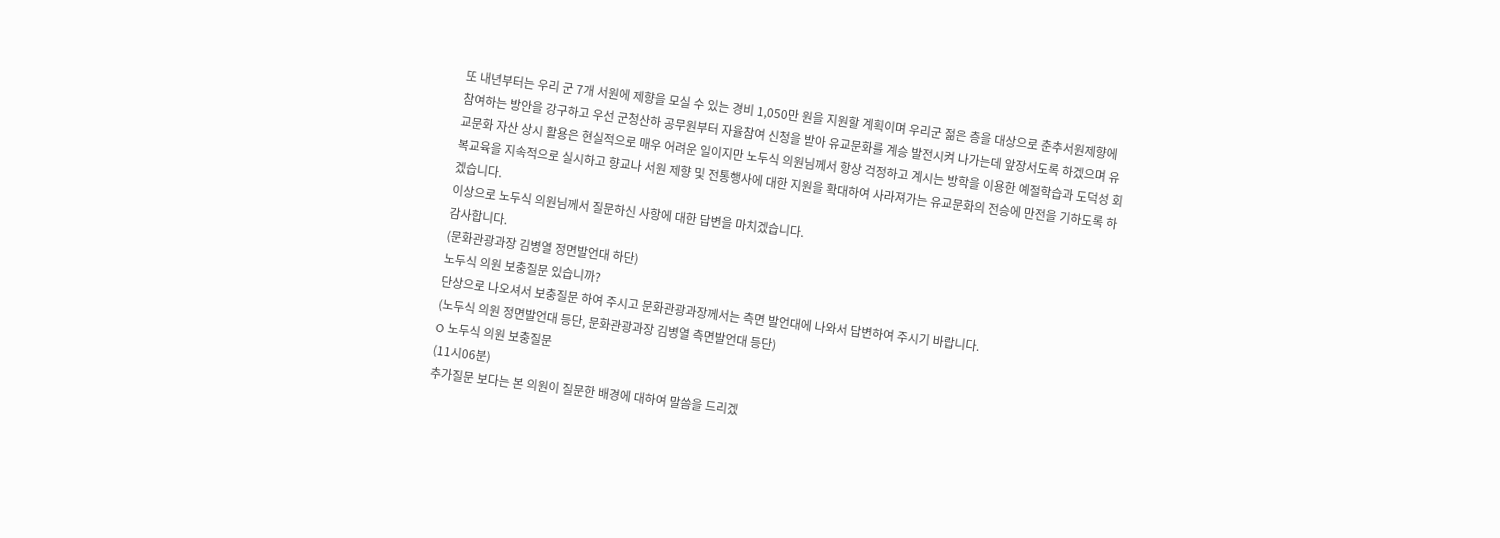또 내년부터는 우리 군 7개 서원에 제향을 모실 수 있는 경비 1,050만 원을 지원할 계획이며 우리군 젊은 층을 대상으로 춘추서원제향에 참여하는 방안을 강구하고 우선 군청산하 공무원부터 자율참여 신청을 받아 유교문화를 계승 발전시켜 나가는데 앞장서도록 하겠으며 유교문화 자산 상시 활용은 현실적으로 매우 어려운 일이지만 노두식 의원님께서 항상 걱정하고 계시는 방학을 이용한 예절학습과 도덕성 회복교육을 지속적으로 실시하고 향교나 서원 제향 및 전통행사에 대한 지원을 확대하여 사라져가는 유교문화의 전승에 만전을 기하도록 하겠습니다.
이상으로 노두식 의원님께서 질문하신 사항에 대한 답변을 마치겠습니다.
감사합니다.
(문화관광과장 김병열 정면발언대 하단)
노두식 의원 보충질문 있습니까?
단상으로 나오셔서 보충질문 하여 주시고 문화관광과장께서는 측면 발언대에 나와서 답변하여 주시기 바랍니다.
(노두식 의원 정면발언대 등단, 문화관광과장 김병열 측면발언대 등단)
O 노두식 의원 보충질문
(11시06분)
추가질문 보다는 본 의원이 질문한 배경에 대하여 말씀을 드리겠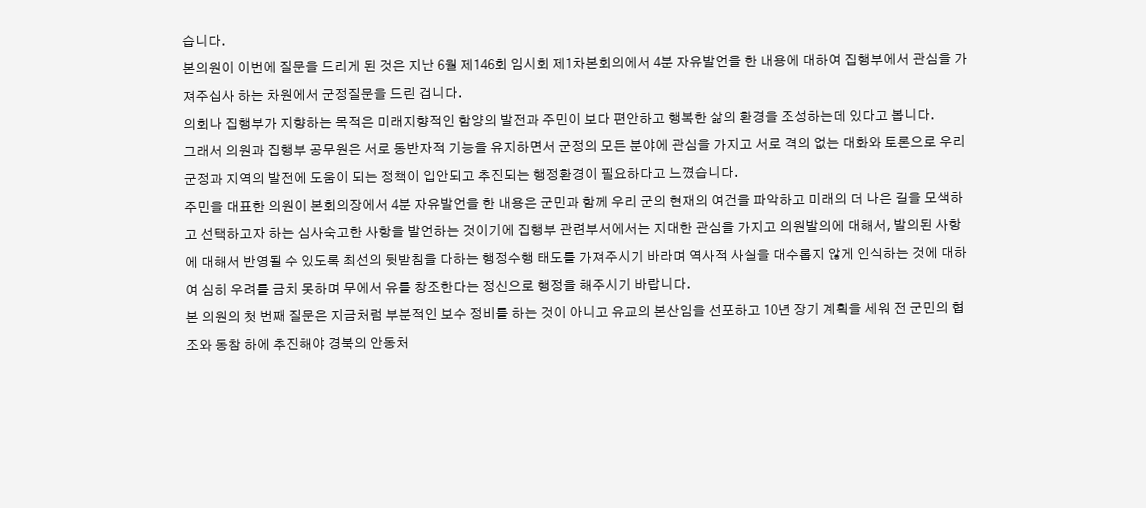습니다.
본의원이 이번에 질문을 드리게 된 것은 지난 6월 제146회 임시회 제1차본회의에서 4분 자유발언을 한 내용에 대하여 집행부에서 관심을 가져주십사 하는 차원에서 군정질문을 드린 겁니다.
의회나 집행부가 지향하는 목적은 미래지향적인 함양의 발전과 주민이 보다 편안하고 행복한 삶의 환경을 조성하는데 있다고 봅니다.
그래서 의원과 집행부 공무원은 서로 동반자적 기능을 유지하면서 군정의 모든 분야에 관심을 가지고 서로 격의 없는 대화와 토론으로 우리 군정과 지역의 발전에 도움이 되는 정책이 입안되고 추진되는 행정환경이 필요하다고 느꼈습니다.
주민을 대표한 의원이 본회의장에서 4분 자유발언을 한 내용은 군민과 함께 우리 군의 현재의 여건을 파악하고 미래의 더 나은 길을 모색하고 선택하고자 하는 심사숙고한 사항을 발언하는 것이기에 집행부 관련부서에서는 지대한 관심을 가지고 의원발의에 대해서, 발의된 사항에 대해서 반영될 수 있도록 최선의 뒷받침을 다하는 행정수행 태도를 가져주시기 바라며 역사적 사실을 대수롭지 않게 인식하는 것에 대하여 심히 우려를 금치 못하며 무에서 유를 창조한다는 정신으로 행정을 해주시기 바랍니다.
본 의원의 첫 번째 질문은 지금처럼 부분적인 보수 정비를 하는 것이 아니고 유교의 본산임을 선포하고 10년 장기 계획을 세워 전 군민의 협조와 동참 하에 추진해야 경북의 안동처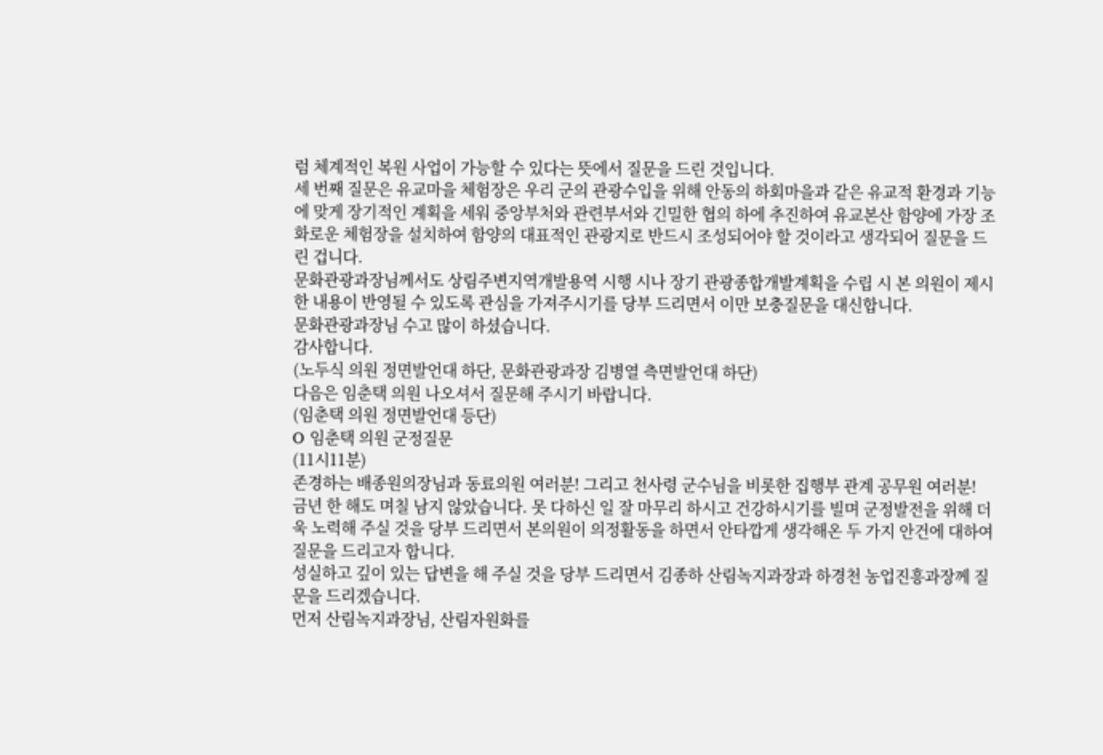럼 체계적인 복원 사업이 가능할 수 있다는 뜻에서 질문을 드린 것입니다.
세 번째 질문은 유교마을 체험장은 우리 군의 관광수입을 위해 안동의 하회마을과 같은 유교적 환경과 기능에 맞게 장기적인 계획을 세워 중앙부처와 관련부서와 긴밀한 협의 하에 추진하여 유교본산 함양에 가장 조화로운 체험장을 설치하여 함양의 대표적인 관광지로 반드시 조성되어야 할 것이라고 생각되어 질문을 드린 겁니다.
문화관광과장님께서도 상림주변지역개발용역 시행 시나 장기 관광종합개발계획을 수립 시 본 의원이 제시한 내용이 반영될 수 있도록 관심을 가져주시기를 당부 드리면서 이만 보충질문을 대신합니다.
문화관광과장님 수고 많이 하셨습니다.
감사합니다.
(노두식 의원 정면발언대 하단, 문화관광과장 김병열 측면발언대 하단)
다음은 임춘택 의원 나오셔서 질문해 주시기 바랍니다.
(임춘택 의원 정면발언대 등단)
O 임춘택 의원 군정질문
(11시11분)
존경하는 배종원의장님과 동료의원 여러분! 그리고 천사령 군수님을 비롯한 집행부 관계 공무원 여러분!
금년 한 해도 며칠 남지 않았습니다. 못 다하신 일 잘 마무리 하시고 건강하시기를 빌며 군정발전을 위해 더욱 노력해 주실 것을 당부 드리면서 본의원이 의정활동을 하면서 안타깝게 생각해온 두 가지 안건에 대하여 질문을 드리고자 합니다.
성실하고 깊이 있는 답변을 해 주실 것을 당부 드리면서 김종하 산림녹지과장과 하경천 농업진흥과장께 질문을 드리겠습니다.
먼저 산림녹지과장님, 산림자원화를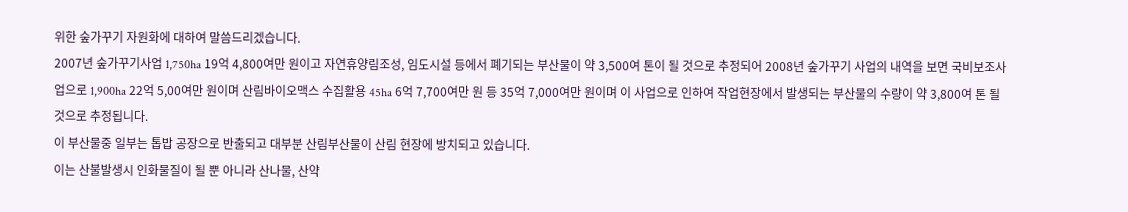위한 숲가꾸기 자원화에 대하여 말씀드리겠습니다.
2007년 숲가꾸기사업 1,750ha 19억 4,800여만 원이고 자연휴양림조성, 임도시설 등에서 폐기되는 부산물이 약 3,500여 톤이 될 것으로 추정되어 2008년 숲가꾸기 사업의 내역을 보면 국비보조사업으로 1,900ha 22억 5,00여만 원이며 산림바이오맥스 수집활용 45ha 6억 7,700여만 원 등 35억 7,000여만 원이며 이 사업으로 인하여 작업현장에서 발생되는 부산물의 수량이 약 3,800여 톤 될 것으로 추정됩니다.
이 부산물중 일부는 톱밥 공장으로 반출되고 대부분 산림부산물이 산림 현장에 방치되고 있습니다.
이는 산불발생시 인화물질이 될 뿐 아니라 산나물, 산약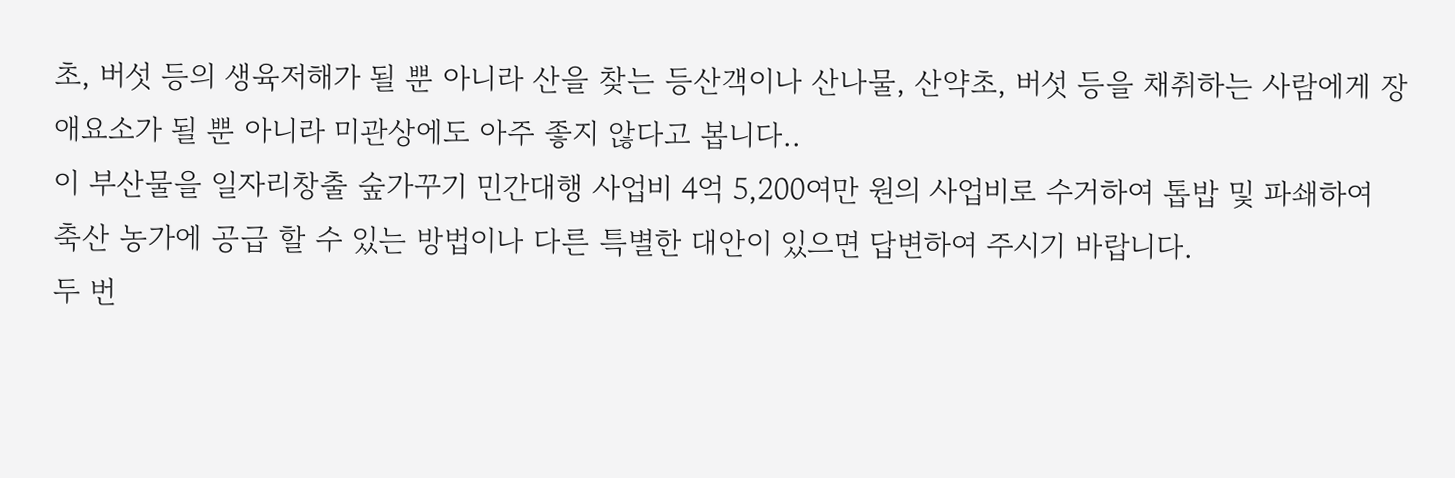초, 버섯 등의 생육저해가 될 뿐 아니라 산을 찾는 등산객이나 산나물, 산약초, 버섯 등을 채취하는 사람에게 장애요소가 될 뿐 아니라 미관상에도 아주 좋지 않다고 봅니다..
이 부산물을 일자리창출 숲가꾸기 민간대행 사업비 4억 5,200여만 원의 사업비로 수거하여 톱밥 및 파쇄하여 축산 농가에 공급 할 수 있는 방법이나 다른 특별한 대안이 있으면 답변하여 주시기 바랍니다.
두 번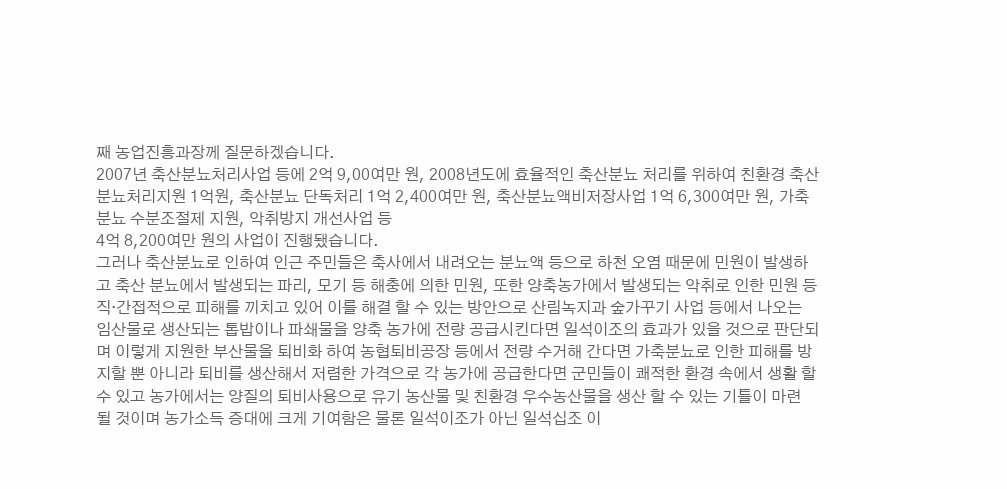째 농업진흥과장께 질문하겠습니다.
2007년 축산분뇨처리사업 등에 2억 9,00여만 원, 2008년도에 효율적인 축산분뇨 처리를 위하여 친환경 축산분뇨처리지원 1억원, 축산분뇨 단독처리 1억 2,400여만 원, 축산분뇨액비저장사업 1억 6,300여만 원, 가축분뇨 수분조절제 지원, 악취방지 개선사업 등
4억 8,200여만 원의 사업이 진행됐습니다.
그러나 축산분뇨로 인하여 인근 주민들은 축사에서 내려오는 분뇨액 등으로 하천 오염 때문에 민원이 발생하고 축산 분뇨에서 발생되는 파리, 모기 등 해충에 의한 민원, 또한 양축농가에서 발생되는 악취로 인한 민원 등 직·간접적으로 피해를 끼치고 있어 이를 해결 할 수 있는 방안으로 산림녹지과 숲가꾸기 사업 등에서 나오는 임산물로 생산되는 톱밥이나 파쇄물을 양축 농가에 전량 공급시킨다면 일석이조의 효과가 있을 것으로 판단되며 이렇게 지원한 부산물을 퇴비화 하여 농협퇴비공장 등에서 전량 수거해 간다면 가축분뇨로 인한 피해를 방지할 뿐 아니라 퇴비를 생산해서 저렴한 가격으로 각 농가에 공급한다면 군민들이 쾌적한 환경 속에서 생활 할 수 있고 농가에서는 양질의 퇴비사용으로 유기 농산물 및 친환경 우수농산물을 생산 할 수 있는 기틀이 마련 될 것이며 농가소득 증대에 크게 기여함은 물론 일석이조가 아닌 일석십조 이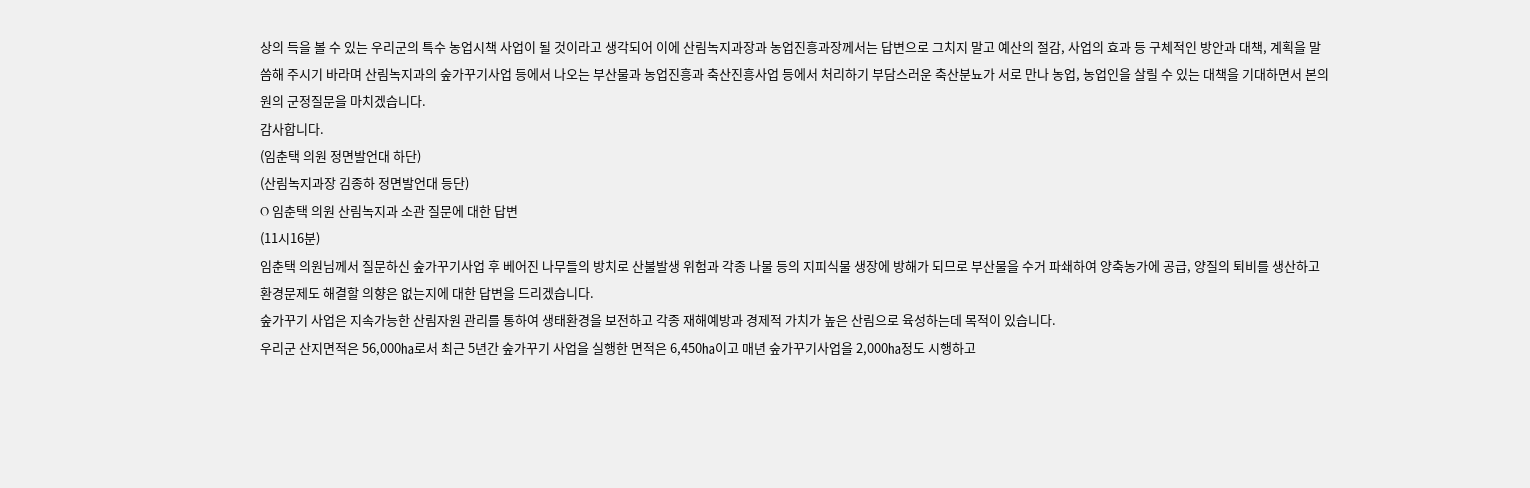상의 득을 볼 수 있는 우리군의 특수 농업시책 사업이 될 것이라고 생각되어 이에 산림녹지과장과 농업진흥과장께서는 답변으로 그치지 말고 예산의 절감, 사업의 효과 등 구체적인 방안과 대책, 계획을 말씀해 주시기 바라며 산림녹지과의 숲가꾸기사업 등에서 나오는 부산물과 농업진흥과 축산진흥사업 등에서 처리하기 부담스러운 축산분뇨가 서로 만나 농업, 농업인을 살릴 수 있는 대책을 기대하면서 본의원의 군정질문을 마치겠습니다.
감사합니다.
(임춘택 의원 정면발언대 하단)
(산림녹지과장 김종하 정면발언대 등단)
O 임춘택 의원 산림녹지과 소관 질문에 대한 답변
(11시16분)
임춘택 의원님께서 질문하신 숲가꾸기사업 후 베어진 나무들의 방치로 산불발생 위험과 각종 나물 등의 지피식물 생장에 방해가 되므로 부산물을 수거 파쇄하여 양축농가에 공급, 양질의 퇴비를 생산하고 환경문제도 해결할 의향은 없는지에 대한 답변을 드리겠습니다.
숲가꾸기 사업은 지속가능한 산림자원 관리를 통하여 생태환경을 보전하고 각종 재해예방과 경제적 가치가 높은 산림으로 육성하는데 목적이 있습니다.
우리군 산지면적은 56,000㏊로서 최근 5년간 숲가꾸기 사업을 실행한 면적은 6,450㏊이고 매년 숲가꾸기사업을 2,000㏊정도 시행하고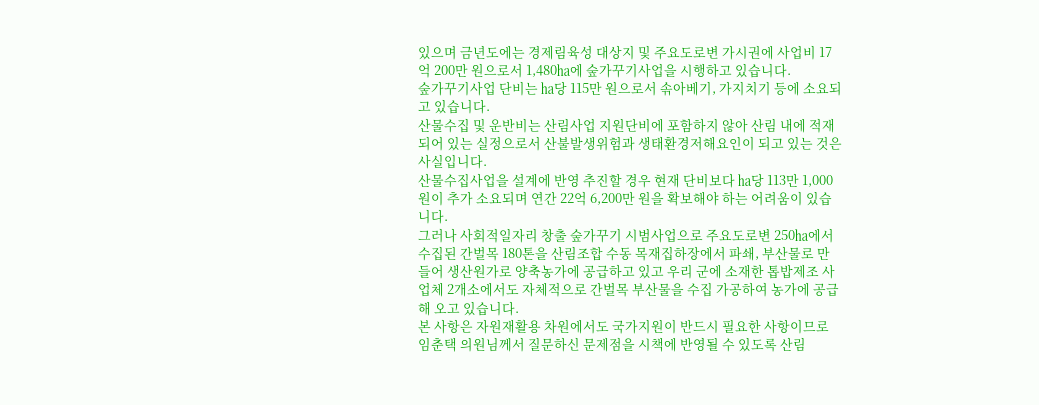있으며 금년도에는 경제림육성 대상지 및 주요도로변 가시권에 사업비 17억 200만 원으로서 1,480㏊에 숲가꾸기사업을 시행하고 있습니다.
숲가꾸기사업 단비는 ㏊당 115만 원으로서 솎아베기, 가지치기 등에 소요되고 있습니다.
산물수집 및 운반비는 산림사업 지원단비에 포함하지 않아 산림 내에 적재되어 있는 실정으로서 산불발생위험과 생태환경저해요인이 되고 있는 것은 사실입니다.
산물수집사업을 설계에 반영 추진할 경우 현재 단비보다 ㏊당 113만 1,000원이 추가 소요되며 연간 22억 6,200만 원을 확보해야 하는 어려움이 있습니다.
그러나 사회적일자리 창출 숲가꾸기 시범사업으로 주요도로변 250㏊에서 수집된 간벌목 180톤을 산림조합 수동 목재집하장에서 파쇄, 부산물로 만들어 생산원가로 양축농가에 공급하고 있고 우리 군에 소재한 톱밥제조 사업체 2개소에서도 자체적으로 간벌목 부산물을 수집 가공하여 농가에 공급해 오고 있습니다.
본 사항은 자원재활용 차원에서도 국가지원이 반드시 필요한 사항이므로 임춘택 의원님께서 질문하신 문제점을 시책에 반영될 수 있도록 산림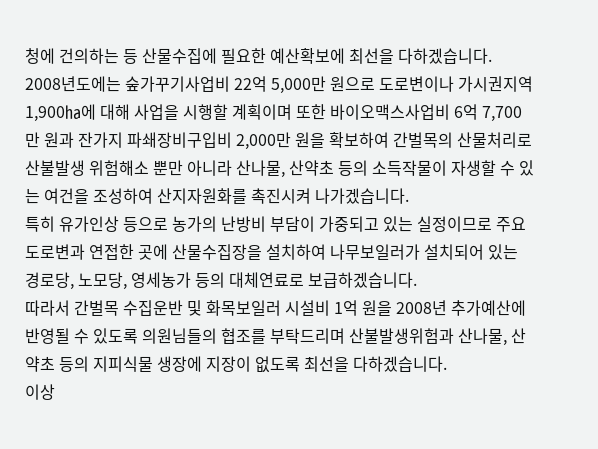청에 건의하는 등 산물수집에 필요한 예산확보에 최선을 다하겠습니다.
2008년도에는 숲가꾸기사업비 22억 5,000만 원으로 도로변이나 가시권지역 1,900㏊에 대해 사업을 시행할 계획이며 또한 바이오맥스사업비 6억 7,700만 원과 잔가지 파쇄장비구입비 2,000만 원을 확보하여 간벌목의 산물처리로 산불발생 위험해소 뿐만 아니라 산나물, 산약초 등의 소득작물이 자생할 수 있는 여건을 조성하여 산지자원화를 촉진시켜 나가겠습니다.
특히 유가인상 등으로 농가의 난방비 부담이 가중되고 있는 실정이므로 주요도로변과 연접한 곳에 산물수집장을 설치하여 나무보일러가 설치되어 있는 경로당, 노모당, 영세농가 등의 대체연료로 보급하겠습니다.
따라서 간벌목 수집운반 및 화목보일러 시설비 1억 원을 2008년 추가예산에 반영될 수 있도록 의원님들의 협조를 부탁드리며 산불발생위험과 산나물, 산약초 등의 지피식물 생장에 지장이 없도록 최선을 다하겠습니다.
이상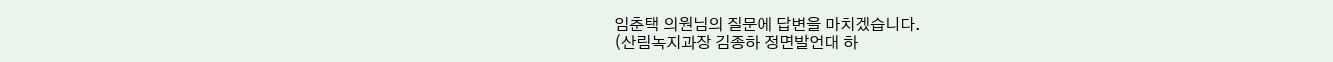임춘택 의원님의 질문에 답변을 마치겠습니다.
(산림녹지과장 김종하 정면발언대 하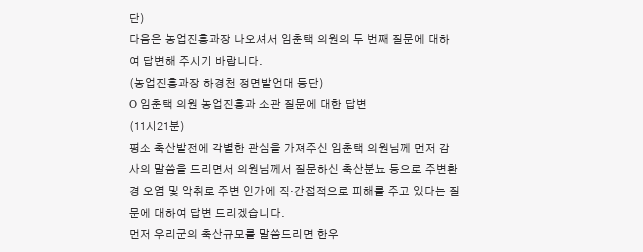단)
다음은 농업진흥과장 나오셔서 임춘택 의원의 두 번째 질문에 대하여 답변해 주시기 바랍니다.
(농업진흥과장 하경천 정면발언대 등단)
O 임춘택 의원 농업진흥과 소관 질문에 대한 답변
(11시21분)
평소 축산발전에 각별한 관심을 가져주신 임춘택 의원님께 먼저 감사의 말씀을 드리면서 의원님께서 질문하신 축산분뇨 등으로 주변환경 오염 및 악취로 주변 인가에 직·간접적으로 피해를 주고 있다는 질문에 대하여 답변 드리겠습니다.
먼저 우리군의 축산규모를 말씀드리면 한우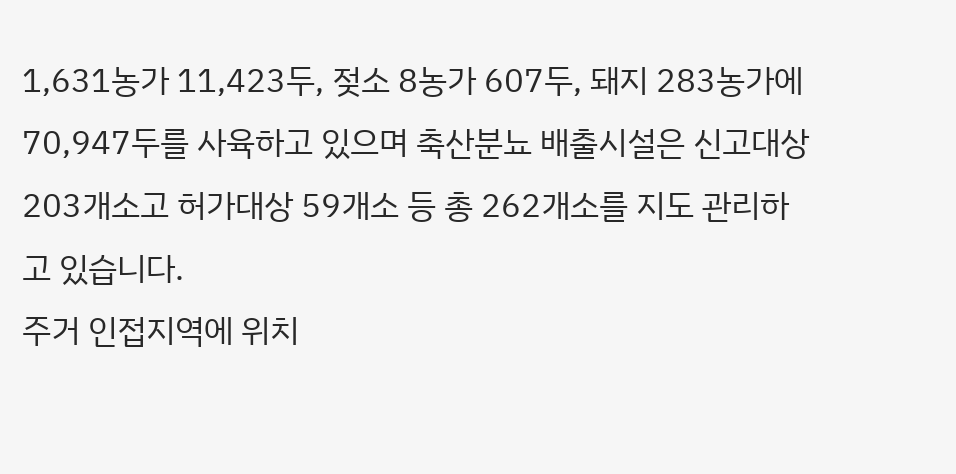1,631농가 11,423두, 젖소 8농가 607두, 돼지 283농가에 70,947두를 사육하고 있으며 축산분뇨 배출시설은 신고대상 203개소고 허가대상 59개소 등 총 262개소를 지도 관리하고 있습니다.
주거 인접지역에 위치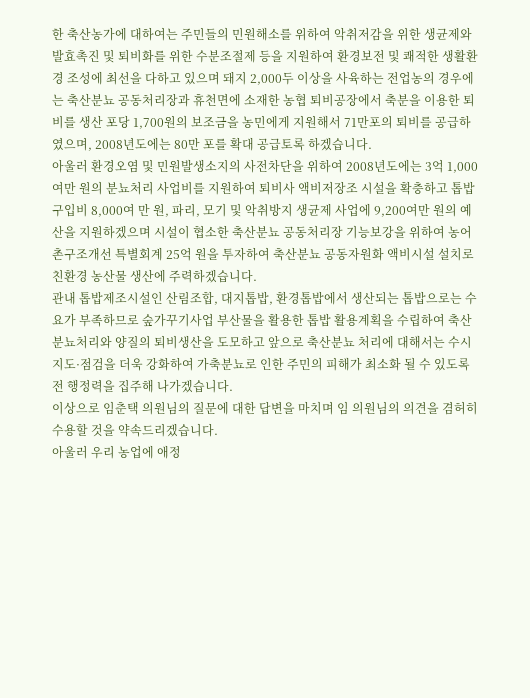한 축산농가에 대하여는 주민들의 민원해소를 위하여 악취저감을 위한 생균제와 발효촉진 및 퇴비화를 위한 수분조절제 등을 지원하여 환경보전 및 쾌적한 생활환경 조성에 최선을 다하고 있으며 돼지 2,000두 이상을 사육하는 전업농의 경우에는 축산분뇨 공동처리장과 휴천면에 소재한 농협 퇴비공장에서 축분을 이용한 퇴비를 생산 포당 1,700원의 보조금을 농민에게 지원해서 71만포의 퇴비를 공급하였으며, 2008년도에는 80만 포를 확대 공급토록 하겠습니다.
아울러 환경오염 및 민원발생소지의 사전차단을 위하여 2008년도에는 3억 1,000여만 원의 분뇨처리 사업비를 지원하여 퇴비사 액비저장조 시설을 확충하고 톱밥구입비 8,000여 만 원, 파리, 모기 및 악취방지 생균제 사업에 9,200여만 원의 예산을 지원하겠으며 시설이 협소한 축산분뇨 공동처리장 기능보강을 위하여 농어촌구조개선 특별회계 25억 원을 투자하여 축산분뇨 공동자원화 액비시설 설치로 친환경 농산물 생산에 주력하겠습니다.
관내 톱밥제조시설인 산림조합, 대지톱밥, 환경톱밥에서 생산되는 톱밥으로는 수요가 부족하므로 숲가꾸기사업 부산물을 활용한 톱밥 활용계획을 수립하여 축산분뇨처리와 양질의 퇴비생산을 도모하고 앞으로 축산분뇨 처리에 대해서는 수시 지도·점검을 더욱 강화하여 가축분뇨로 인한 주민의 피해가 최소화 될 수 있도록 전 행정력을 집주해 나가겠습니다.
이상으로 임춘택 의원님의 질문에 대한 답변을 마치며 임 의원님의 의견을 겸허히 수용할 것을 약속드리겠습니다.
아울러 우리 농업에 애정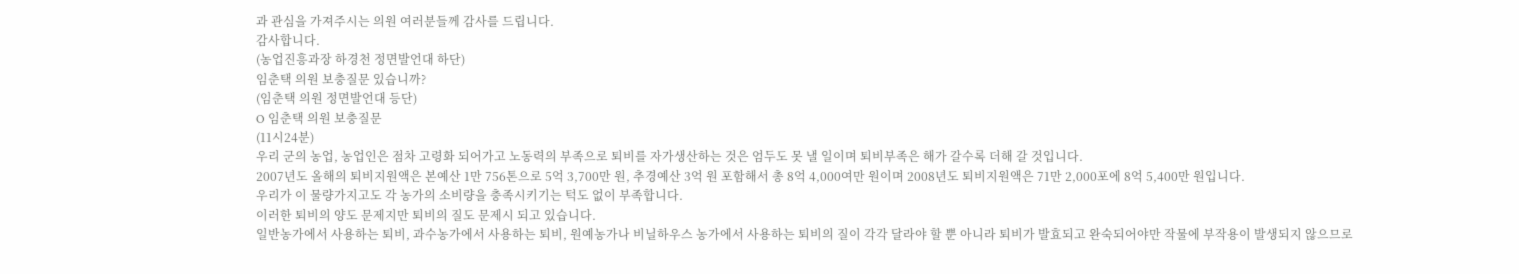과 관심을 가져주시는 의원 여러분들께 감사를 드립니다.
감사합니다.
(농업진흥과장 하경천 정면발언대 하단)
임춘택 의원 보충질문 있습니까?
(임춘택 의원 정면발언대 등단)
O 임춘택 의원 보충질문
(11시24분)
우리 군의 농업, 농업인은 점차 고령화 되어가고 노동력의 부족으로 퇴비를 자가생산하는 것은 엄두도 못 낼 일이며 퇴비부족은 해가 갈수록 더해 갈 것입니다.
2007년도 올해의 퇴비지원액은 본예산 1만 756톤으로 5억 3,700만 원, 추경예산 3억 원 포함해서 총 8억 4,000여만 원이며 2008년도 퇴비지원액은 71만 2,000포에 8억 5,400만 원입니다.
우리가 이 물량가지고도 각 농가의 소비량을 충족시키기는 턱도 없이 부족합니다.
이러한 퇴비의 양도 문제지만 퇴비의 질도 문제시 되고 있습니다.
일반농가에서 사용하는 퇴비, 과수농가에서 사용하는 퇴비, 원예농가나 비닐하우스 농가에서 사용하는 퇴비의 질이 각각 달라야 할 뿐 아니라 퇴비가 발효되고 완숙되어야만 작물에 부작용이 발생되지 않으므로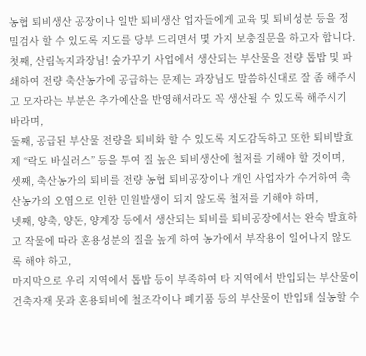농협 퇴비생산 공장이나 일반 퇴비생산 업자들에게 교육 및 퇴비성분 등을 정밀검사 할 수 있도록 지도를 당부 드리면서 몇 가지 보충질문을 하고자 합니다.
첫째, 산림녹지과장님! 숲가꾸기 사업에서 생산되는 부산물을 전량 톱밥 및 파쇄하여 전량 축산농가에 공급하는 문제는 과장님도 말씀하신대로 잘 좀 해주시고 모자라는 부분은 추가예산을 반영해서라도 꼭 생산될 수 있도록 해주시기 바라며,
둘째, 공급된 부산물 전량을 퇴비화 할 수 있도록 지도감독하고 또한 퇴비발효제 “락도 바실러스” 등을 투여 질 높은 퇴비생산에 철저를 기해야 할 것이며,
셋째, 축산농가의 퇴비를 전량 농협 퇴비공장이나 개인 사업자가 수거하여 축산농가의 오염으로 인한 민원발생이 되지 않도록 철저를 기해야 하며,
넷째, 양축, 양돈, 양계장 등에서 생산되는 퇴비를 퇴비공장에서는 완숙 발효하고 작물에 따라 혼용성분의 질을 높게 하여 농가에서 부작용이 일어나지 않도록 해야 하고,
마지막으로 우리 지역에서 톱밥 등이 부족하여 타 지역에서 반입되는 부산물이 건축자재 못과 혼용퇴비에 철조각이나 폐기품 등의 부산물이 반입돼 실농할 수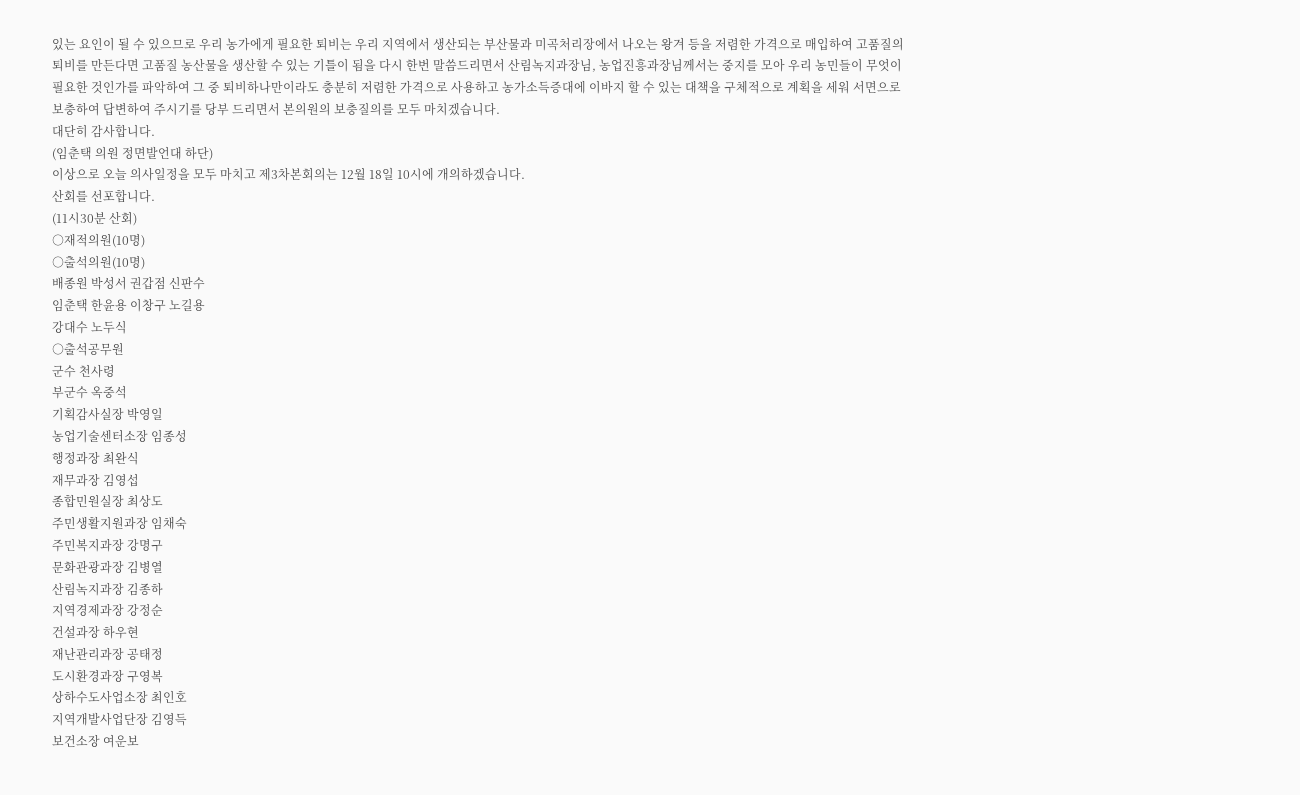있는 요인이 될 수 있으므로 우리 농가에게 필요한 퇴비는 우리 지역에서 생산되는 부산물과 미곡처리장에서 나오는 왕겨 등을 저렴한 가격으로 매입하여 고품질의 퇴비를 만든다면 고품질 농산물을 생산할 수 있는 기틀이 됨을 다시 한번 말씀드리면서 산림녹지과장님, 농업진흥과장님께서는 중지를 모아 우리 농민들이 무엇이 필요한 것인가를 파악하여 그 중 퇴비하나만이라도 충분히 저렴한 가격으로 사용하고 농가소득증대에 이바지 할 수 있는 대책을 구체적으로 계획을 세워 서면으로 보충하여 답변하여 주시기를 당부 드리면서 본의원의 보충질의를 모두 마치겠습니다.
대단히 감사합니다.
(임춘택 의원 정면발언대 하단)
이상으로 오늘 의사일정을 모두 마치고 제3차본회의는 12월 18일 10시에 개의하겠습니다.
산회를 선포합니다.
(11시30분 산회)
○재적의원(10명)
○출석의원(10명)
배종원 박성서 권갑점 신판수
임춘택 한윤용 이창구 노길용
강대수 노두식
○출석공무원
군수 천사령
부군수 옥중석
기획감사실장 박영일
농업기술센터소장 임종성
행정과장 최완식
재무과장 김영섭
종합민원실장 최상도
주민생활지원과장 임채숙
주민복지과장 강명구
문화관광과장 김병열
산림녹지과장 김종하
지역경제과장 강정순
건설과장 하우현
재난관리과장 공태정
도시환경과장 구영복
상하수도사업소장 최인호
지역개발사업단장 김영득
보건소장 여운보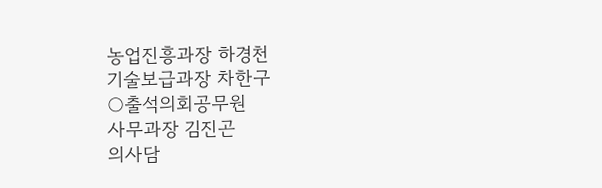농업진흥과장 하경천
기술보급과장 차한구
○출석의회공무원
사무과장 김진곤
의사담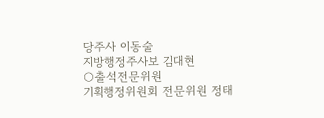당주사 이동술
지방행정주사보 김대현
○출석전문위원
기획행정위원회 전문위원 정태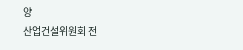양
산업건설위원회 전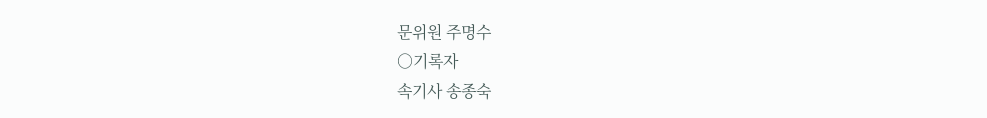문위원 주명수
○기록자
속기사 송종숙